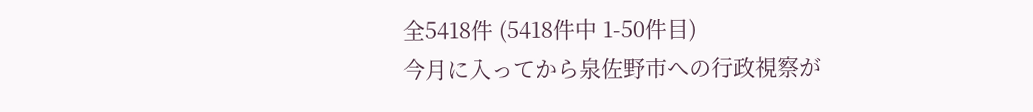全5418件 (5418件中 1-50件目)
今月に入ってから泉佐野市への行政視察が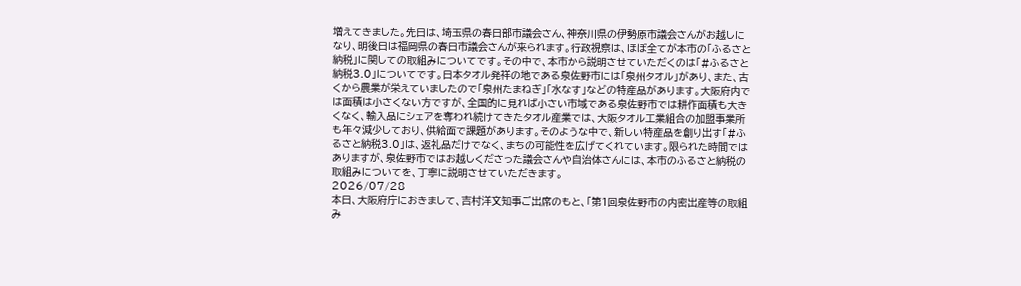増えてきました。先日は、埼玉県の春日部市議会さん、神奈川県の伊勢原市議会さんがお越しになり、明後日は福岡県の春日市議会さんが来られます。行政視察は、ほぼ全てが本市の「ふるさと納税」に関しての取組みについてです。その中で、本市から説明させていただくのは「#ふるさと納税3.0」についてです。日本タオル発祥の地である泉佐野市には「泉州タオル」があり、また、古くから農業が栄えていましたので「泉州たまねぎ」「水なす」などの特産品があります。大阪府内では面積は小さくない方ですが、全国的に見れば小さい市域である泉佐野市では耕作面積も大きくなく、輸入品にシェアを奪われ続けてきたタオル産業では、大阪タオル工業組合の加盟事業所も年々減少しており、供給面で課題があります。そのような中で、新しい特産品を創り出す「#ふるさと納税3.0」は、返礼品だけでなく、まちの可能性を広げてくれています。限られた時間ではありますが、泉佐野市ではお越しくださった議会さんや自治体さんには、本市のふるさと納税の取組みについてを、丁寧に説明させていただきます。
2026/07/28
本日、大阪府庁におきまして、吉村洋文知事ご出席のもと、「第1回泉佐野市の内密出産等の取組み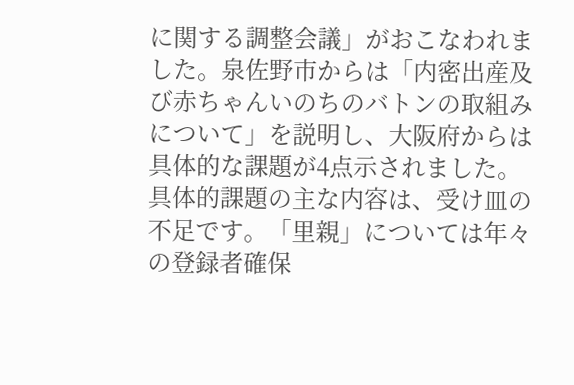に関する調整会議」がおこなわれました。泉佐野市からは「内密出産及び赤ちゃんいのちのバトンの取組みについて」を説明し、大阪府からは具体的な課題が4点示されました。具体的課題の主な内容は、受け皿の不足です。「里親」については年々の登録者確保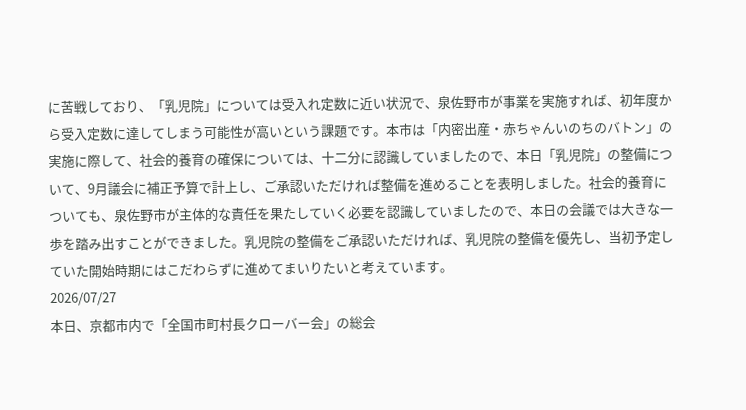に苦戦しており、「乳児院」については受入れ定数に近い状況で、泉佐野市が事業を実施すれば、初年度から受入定数に達してしまう可能性が高いという課題です。本市は「内密出産・赤ちゃんいのちのバトン」の実施に際して、社会的養育の確保については、十二分に認識していましたので、本日「乳児院」の整備について、9月議会に補正予算で計上し、ご承認いただければ整備を進めることを表明しました。社会的養育についても、泉佐野市が主体的な責任を果たしていく必要を認識していましたので、本日の会議では大きな一歩を踏み出すことができました。乳児院の整備をご承認いただければ、乳児院の整備を優先し、当初予定していた開始時期にはこだわらずに進めてまいりたいと考えています。
2026/07/27
本日、京都市内で「全国市町村長クローバー会」の総会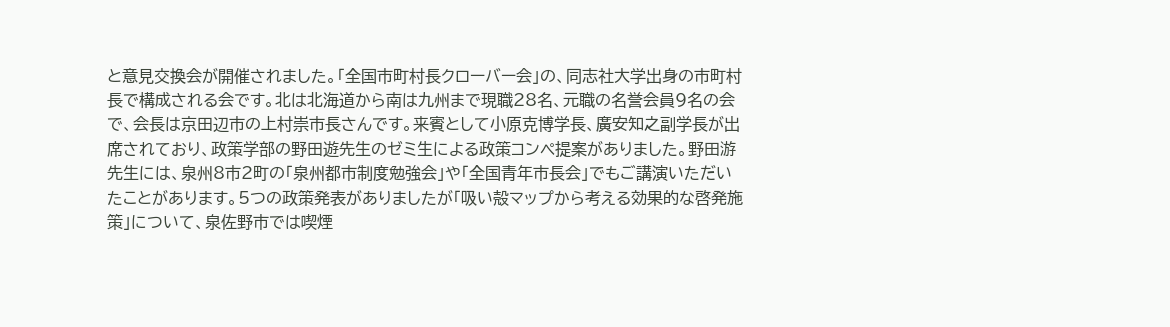と意見交換会が開催されました。「全国市町村長クローバー会」の、同志社大学出身の市町村長で構成される会です。北は北海道から南は九州まで現職28名、元職の名誉会員9名の会で、会長は京田辺市の上村崇市長さんです。来賓として小原克博学長、廣安知之副学長が出席されており、政策学部の野田遊先生のゼミ生による政策コンペ提案がありました。野田游先生には、泉州8市2町の「泉州都市制度勉強会」や「全国青年市長会」でもご講演いただいたことがあります。5つの政策発表がありましたが「吸い殻マップから考える効果的な啓発施策」について、泉佐野市では喫煙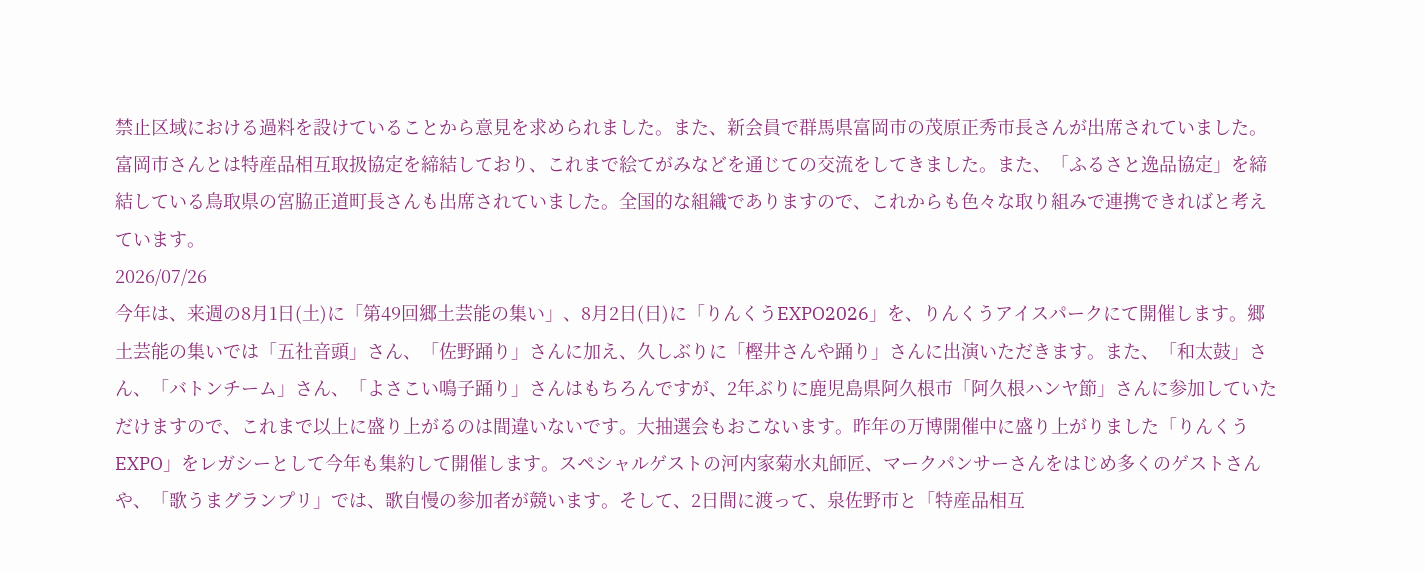禁止区域における過料を設けていることから意見を求められました。また、新会員で群馬県富岡市の茂原正秀市長さんが出席されていました。富岡市さんとは特産品相互取扱協定を締結しており、これまで絵てがみなどを通じての交流をしてきました。また、「ふるさと逸品協定」を締結している鳥取県の宮脇正道町長さんも出席されていました。全国的な組織でありますので、これからも色々な取り組みで連携できればと考えています。
2026/07/26
今年は、来週の8月1日(土)に「第49回郷土芸能の集い」、8月2日(日)に「りんくうEXPO2026」を、りんくうアイスパークにて開催します。郷土芸能の集いでは「五社音頭」さん、「佐野踊り」さんに加え、久しぶりに「樫井さんや踊り」さんに出演いただきます。また、「和太鼓」さん、「バトンチーム」さん、「よさこい鳴子踊り」さんはもちろんですが、2年ぶりに鹿児島県阿久根市「阿久根ハンヤ節」さんに参加していただけますので、これまで以上に盛り上がるのは間違いないです。大抽選会もおこないます。昨年の万博開催中に盛り上がりました「りんくうEXPO」をレガシーとして今年も集約して開催します。スペシャルゲストの河内家菊水丸師匠、マークパンサーさんをはじめ多くのゲストさんや、「歌うまグランプリ」では、歌自慢の参加者が競います。そして、2日間に渡って、泉佐野市と「特産品相互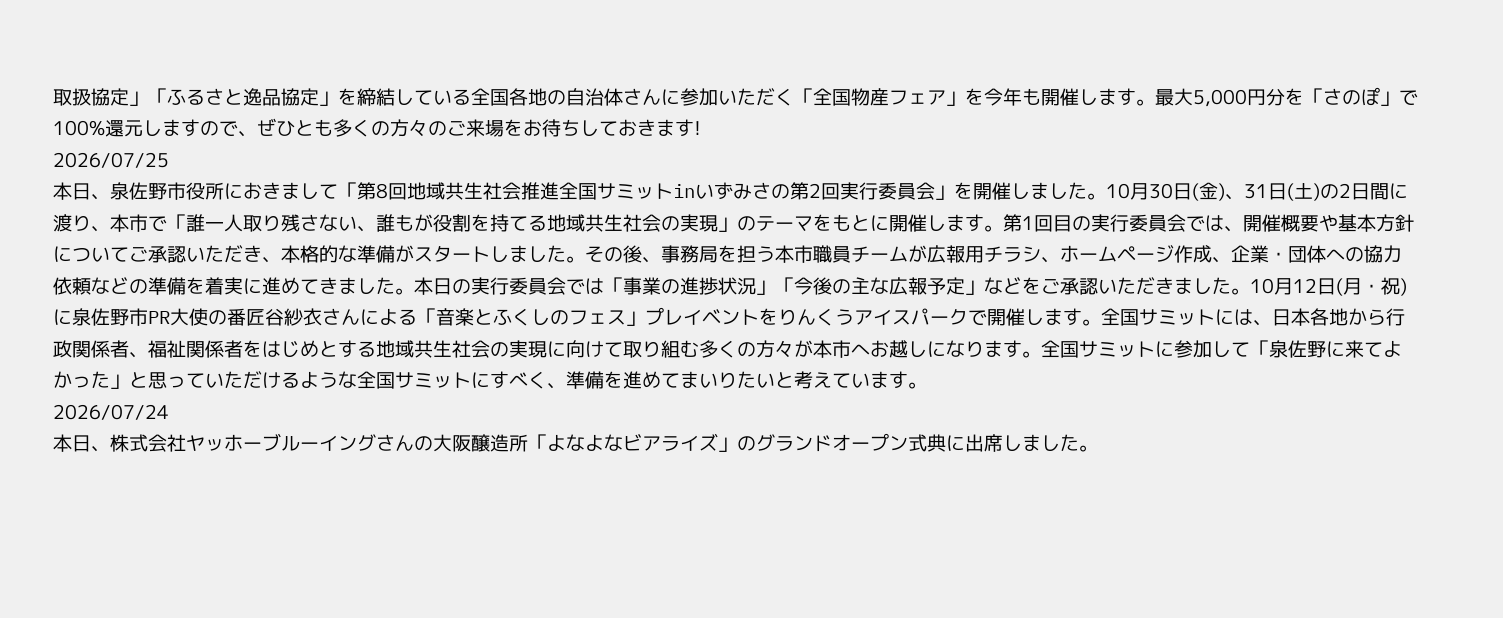取扱協定」「ふるさと逸品協定」を締結している全国各地の自治体さんに参加いただく「全国物産フェア」を今年も開催します。最大5,000円分を「さのぽ」で100%還元しますので、ぜひとも多くの方々のご来場をお待ちしておきます!
2026/07/25
本日、泉佐野市役所におきまして「第8回地域共生社会推進全国サミットinいずみさの第2回実行委員会」を開催しました。10月30日(金)、31日(土)の2日間に渡り、本市で「誰一人取り残さない、誰もが役割を持てる地域共生社会の実現」のテーマをもとに開催します。第1回目の実行委員会では、開催概要や基本方針についてご承認いただき、本格的な準備がスタートしました。その後、事務局を担う本市職員チームが広報用チラシ、ホームページ作成、企業・団体への協力依頼などの準備を着実に進めてきました。本日の実行委員会では「事業の進捗状況」「今後の主な広報予定」などをご承認いただきました。10月12日(月・祝)に泉佐野市PR大使の番匠谷紗衣さんによる「音楽とふくしのフェス」プレイベントをりんくうアイスパークで開催します。全国サミットには、日本各地から行政関係者、福祉関係者をはじめとする地域共生社会の実現に向けて取り組む多くの方々が本市へお越しになります。全国サミットに参加して「泉佐野に来てよかった」と思っていただけるような全国サミットにすべく、準備を進めてまいりたいと考えています。
2026/07/24
本日、株式会社ヤッホーブルーイングさんの大阪醸造所「よなよなビアライズ」のグランドオープン式典に出席しました。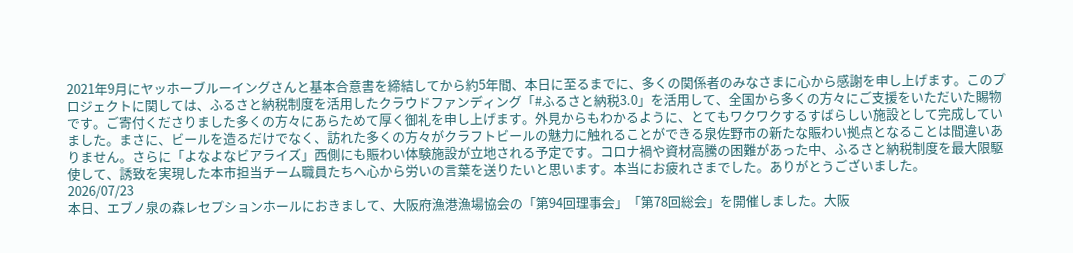2021年9月にヤッホーブルーイングさんと基本合意書を締結してから約5年間、本日に至るまでに、多くの関係者のみなさまに心から感謝を申し上げます。このプロジェクトに関しては、ふるさと納税制度を活用したクラウドファンディング「#ふるさと納税3.0」を活用して、全国から多くの方々にご支援をいただいた賜物です。ご寄付くださりました多くの方々にあらためて厚く御礼を申し上げます。外見からもわかるように、とてもワクワクするすばらしい施設として完成していました。まさに、ビールを造るだけでなく、訪れた多くの方々がクラフトビールの魅力に触れることができる泉佐野市の新たな賑わい拠点となることは間違いありません。さらに「よなよなビアライズ」西側にも賑わい体験施設が立地される予定です。コロナ禍や資材高騰の困難があった中、ふるさと納税制度を最大限駆使して、誘致を実現した本市担当チーム職員たちへ心から労いの言葉を送りたいと思います。本当にお疲れさまでした。ありがとうございました。
2026/07/23
本日、エブノ泉の森レセプションホールにおきまして、大阪府漁港漁場協会の「第94回理事会」「第78回総会」を開催しました。大阪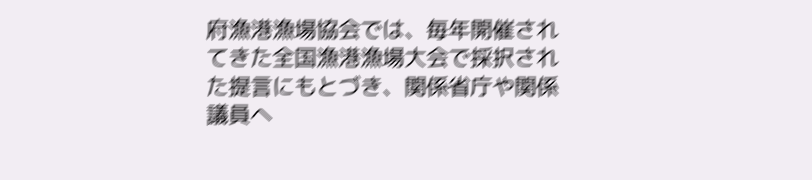府漁港漁場協会では、毎年開催されてきた全国漁港漁場大会で採択された提言にもとづき、関係省庁や関係議員へ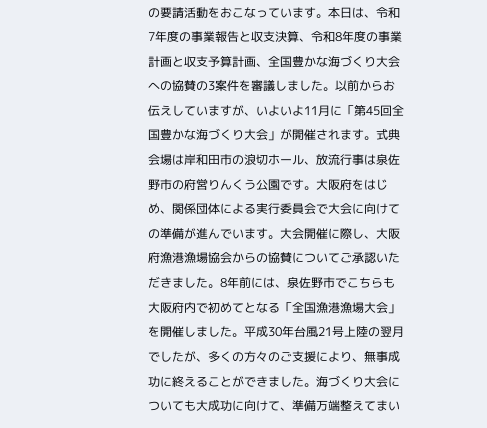の要請活動をおこなっています。本日は、令和7年度の事業報告と収支決算、令和8年度の事業計画と収支予算計画、全国豊かな海づくり大会への協賛の3案件を審議しました。以前からお伝えしていますが、いよいよ11月に「第45回全国豊かな海づくり大会」が開催されます。式典会場は岸和田市の浪切ホール、放流行事は泉佐野市の府営りんくう公園です。大阪府をはじめ、関係団体による実行委員会で大会に向けての準備が進んでいます。大会開催に際し、大阪府漁港漁場協会からの協賛についてご承認いただきました。8年前には、泉佐野市でこちらも大阪府内で初めてとなる「全国漁港漁場大会」を開催しました。平成30年台風21号上陸の翌月でしたが、多くの方々のご支援により、無事成功に終えることができました。海づくり大会についても大成功に向けて、準備万端整えてまい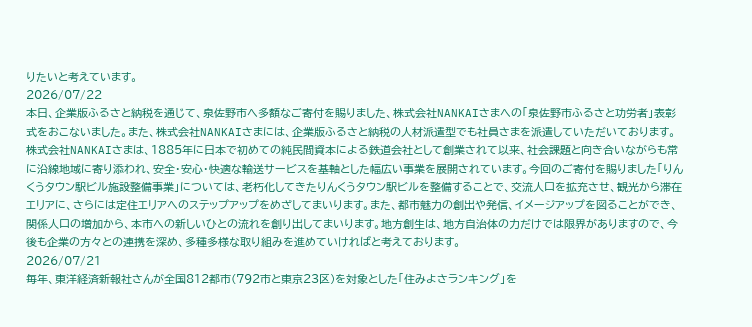りたいと考えています。
2026/07/22
本日、企業版ふるさと納税を通じて、泉佐野市へ多額なご寄付を賜りました、株式会社NANKAIさまへの「泉佐野市ふるさと功労者」表彰式をおこないました。また、株式会社NANKAIさまには、企業版ふるさと納税の人材派遣型でも社員さまを派遣していただいております。株式会社NANKAIさまは、1885年に日本で初めての純民間資本による鉄道会社として創業されて以来、社会課題と向き合いながらも常に沿線地域に寄り添われ、安全・安心・快適な輸送サービスを基軸とした幅広い事業を展開されています。今回のご寄付を賜りました「りんくうタウン駅ビル施設整備事業」については、老朽化してきたりんくうタウン駅ビルを整備することで、交流人口を拡充させ、観光から滞在エリアに、さらには定住エリアへのステップアップをめざしてまいります。また、都市魅力の創出や発信、イメージアップを図ることができ、関係人口の増加から、本市への新しいひとの流れを創り出してまいります。地方創生は、地方自治体の力だけでは限界がありますので、今後も企業の方々との連携を深め、多種多様な取り組みを進めていければと考えております。
2026/07/21
毎年、東洋経済新報社さんが全国812都市(792市と東京23区)を対象とした「住みよさランキング」を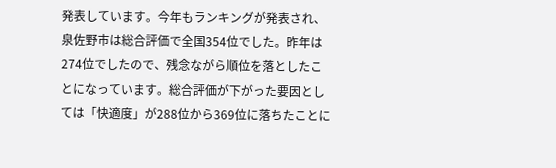発表しています。今年もランキングが発表され、泉佐野市は総合評価で全国354位でした。昨年は274位でしたので、残念ながら順位を落としたことになっています。総合評価が下がった要因としては「快適度」が288位から369位に落ちたことに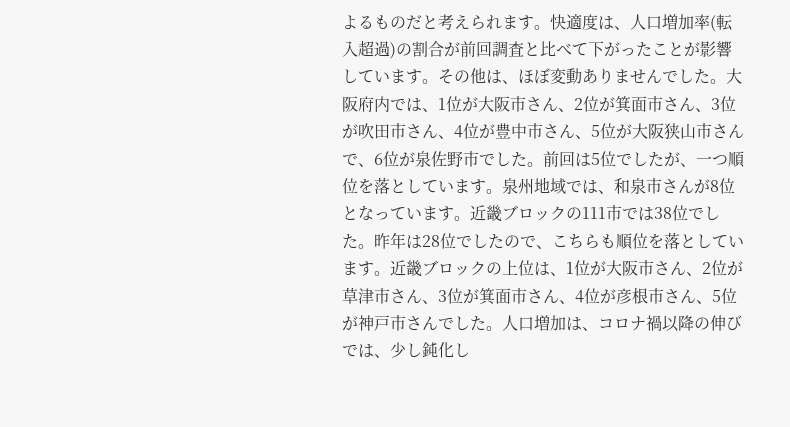よるものだと考えられます。快適度は、人口増加率(転入超過)の割合が前回調査と比べて下がったことが影響しています。その他は、ほぼ変動ありませんでした。大阪府内では、1位が大阪市さん、2位が箕面市さん、3位が吹田市さん、4位が豊中市さん、5位が大阪狭山市さんで、6位が泉佐野市でした。前回は5位でしたが、一つ順位を落としています。泉州地域では、和泉市さんが8位となっています。近畿ブロックの111市では38位でした。昨年は28位でしたので、こちらも順位を落としています。近畿ブロックの上位は、1位が大阪市さん、2位が草津市さん、3位が箕面市さん、4位が彦根市さん、5位が神戸市さんでした。人口増加は、コロナ禍以降の伸びでは、少し鈍化し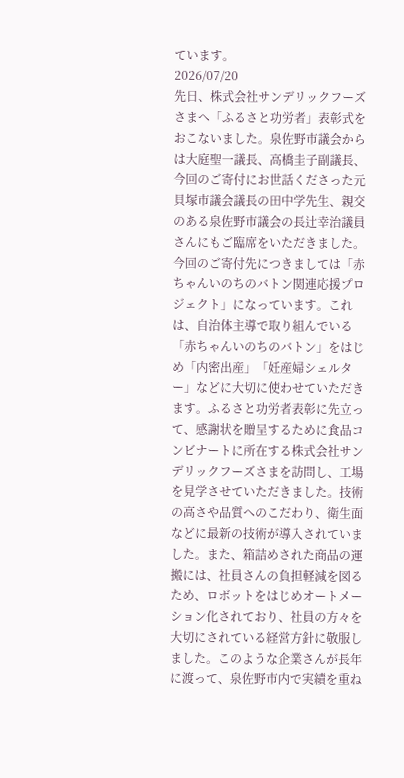ています。
2026/07/20
先日、株式会社サンデリックフーズさまへ「ふるさと功労者」表彰式をおこないました。泉佐野市議会からは大庭聖一議長、高橋圭子副議長、今回のご寄付にお世話くださった元貝塚市議会議長の田中学先生、親交のある泉佐野市議会の長辻幸治議員さんにもご臨席をいただきました。今回のご寄付先につきましては「赤ちゃんいのちのバトン関連応援プロジェクト」になっています。これは、自治体主導で取り組んでいる「赤ちゃんいのちのバトン」をはじめ「内密出産」「妊産婦シェルター」などに大切に使わせていただきます。ふるさと功労者表彰に先立って、感謝状を贈呈するために食品コンビナートに所在する株式会社サンデリックフーズさまを訪問し、工場を見学させていただきました。技術の高さや品質へのこだわり、衛生面などに最新の技術が導入されていました。また、箱詰めされた商品の運搬には、社員さんの負担軽減を図るため、ロボットをはじめオートメーション化されており、社員の方々を大切にされている経営方針に敬服しました。このような企業さんが長年に渡って、泉佐野市内で実績を重ね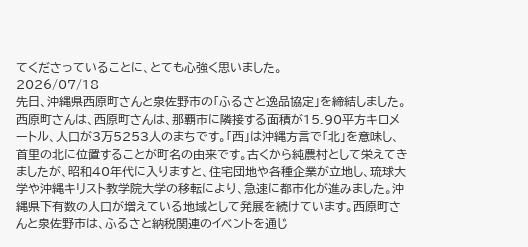てくださっていることに、とても心強く思いました。
2026/07/18
先日、沖縄県西原町さんと泉佐野市の「ふるさと逸品協定」を締結しました。西原町さんは、西原町さんは、那覇市に隣接する面積が15.90平方キロメートル、人口が3万5253人のまちです。「西」は沖縄方言で「北」を意味し、首里の北に位置することが町名の由来です。古くから純農村として栄えてきましたが、昭和40年代に入りますと、住宅団地や各種企業が立地し、琉球大学や沖縄キリスト教学院大学の移転により、急速に都市化が進みました。沖縄県下有数の人口が増えている地域として発展を続けています。西原町さんと泉佐野市は、ふるさと納税関連のイベントを通じ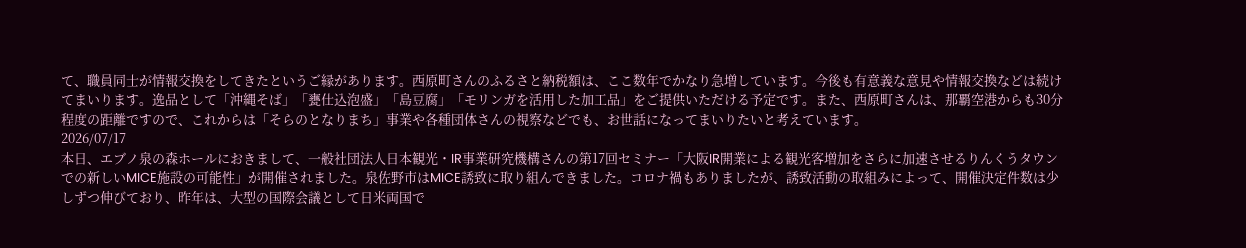て、職員同士が情報交換をしてきたというご縁があります。西原町さんのふるさと納税額は、ここ数年でかなり急増しています。今後も有意義な意見や情報交換などは続けてまいります。逸品として「沖縄そば」「甕仕込泡盛」「島豆腐」「モリンガを活用した加工品」をご提供いただける予定です。また、西原町さんは、那覇空港からも30分程度の距離ですので、これからは「そらのとなりまち」事業や各種団体さんの視察などでも、お世話になってまいりたいと考えています。
2026/07/17
本日、エブノ泉の森ホールにおきまして、一般社団法人日本観光・IR事業研究機構さんの第17回セミナー「大阪IR開業による観光客増加をさらに加速させるりんくうタウンでの新しいMICE施設の可能性」が開催されました。泉佐野市はMICE誘致に取り組んできました。コロナ禍もありましたが、誘致活動の取組みによって、開催決定件数は少しずつ伸びており、昨年は、大型の国際会議として日米両国で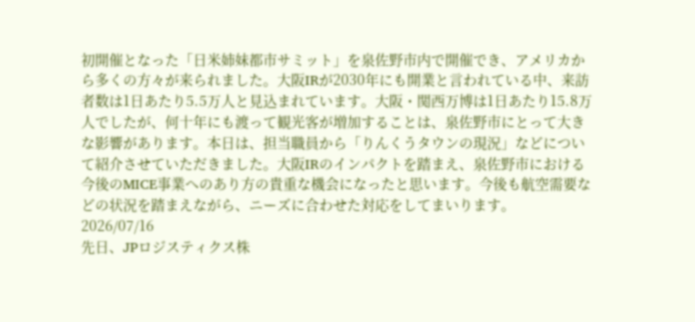初開催となった「日米姉妹都市サミット」を泉佐野市内で開催でき、アメリカから多くの方々が来られました。大阪IRが2030年にも開業と言われている中、来訪者数は1日あたり5.5万人と見込まれています。大阪・関西万博は1日あたり15.8万人でしたが、何十年にも渡って観光客が増加することは、泉佐野市にとって大きな影響があります。本日は、担当職員から「りんくうタウンの現況」などについて紹介させていただきました。大阪IRのインパクトを踏まえ、泉佐野市における今後のMICE事業へのあり方の貴重な機会になったと思います。今後も航空需要などの状況を踏まえながら、ニーズに合わせた対応をしてまいります。
2026/07/16
先日、JPロジスティクス株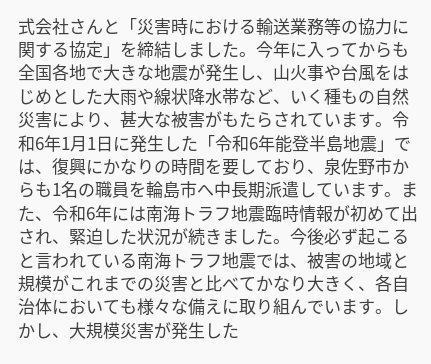式会社さんと「災害時における輸送業務等の協力に関する協定」を締結しました。今年に入ってからも全国各地で大きな地震が発生し、山火事や台風をはじめとした大雨や線状降水帯など、いく種もの自然災害により、甚大な被害がもたらされています。令和6年1月1日に発生した「令和6年能登半島地震」では、復興にかなりの時間を要しており、泉佐野市からも1名の職員を輪島市へ中長期派遣しています。また、令和6年には南海トラフ地震臨時情報が初めて出され、緊迫した状況が続きました。今後必ず起こると言われている南海トラフ地震では、被害の地域と規模がこれまでの災害と比べてかなり大きく、各自治体においても様々な備えに取り組んでいます。しかし、大規模災害が発生した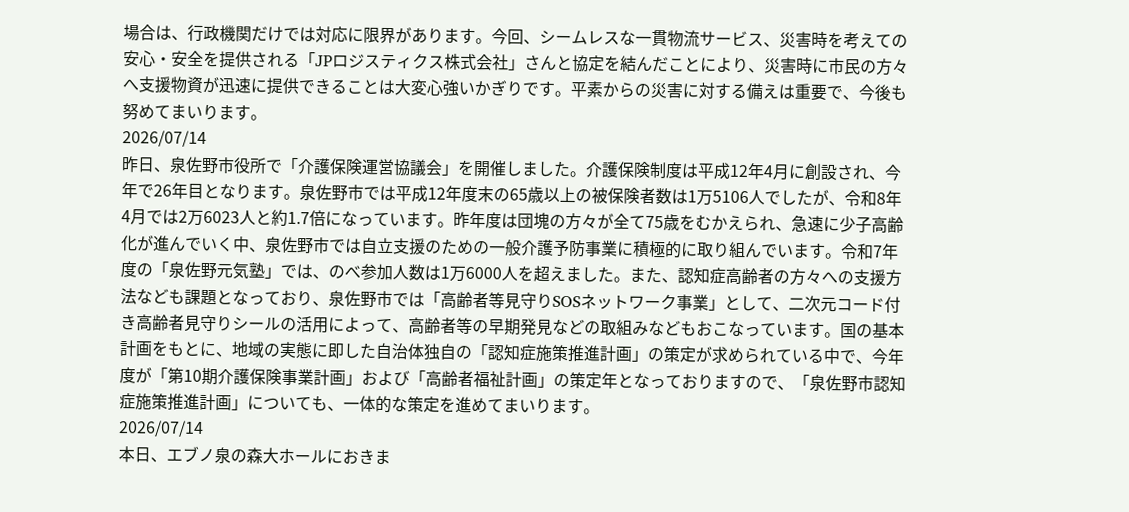場合は、行政機関だけでは対応に限界があります。今回、シームレスな一貫物流サービス、災害時を考えての安心・安全を提供される「JPロジスティクス株式会社」さんと協定を結んだことにより、災害時に市民の方々へ支援物資が迅速に提供できることは大変心強いかぎりです。平素からの災害に対する備えは重要で、今後も努めてまいります。
2026/07/14
昨日、泉佐野市役所で「介護保険運営協議会」を開催しました。介護保険制度は平成12年4月に創設され、今年で26年目となります。泉佐野市では平成12年度末の65歳以上の被保険者数は1万5106人でしたが、令和8年4月では2万6023人と約1.7倍になっています。昨年度は団塊の方々が全て75歳をむかえられ、急速に少子高齢化が進んでいく中、泉佐野市では自立支援のための一般介護予防事業に積極的に取り組んでいます。令和7年度の「泉佐野元気塾」では、のべ参加人数は1万6000人を超えました。また、認知症高齢者の方々への支援方法なども課題となっており、泉佐野市では「高齢者等見守りSOSネットワーク事業」として、二次元コード付き高齢者見守りシールの活用によって、高齢者等の早期発見などの取組みなどもおこなっています。国の基本計画をもとに、地域の実態に即した自治体独自の「認知症施策推進計画」の策定が求められている中で、今年度が「第10期介護保険事業計画」および「高齢者福祉計画」の策定年となっておりますので、「泉佐野市認知症施策推進計画」についても、一体的な策定を進めてまいります。
2026/07/14
本日、エブノ泉の森大ホールにおきま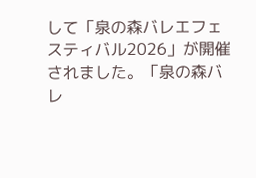して「泉の森バレエフェスティバル2026」が開催されました。「泉の森バレ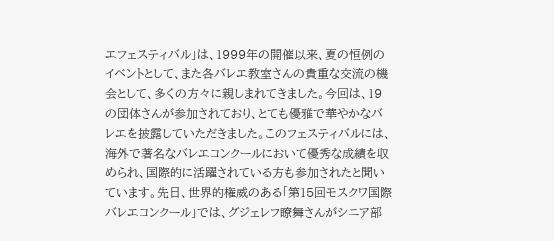エフェスティバル」は、1999年の開催以来、夏の恒例のイベントとして、また各バレエ教室さんの貴重な交流の機会として、多くの方々に親しまれてきました。今回は、19の団体さんが参加されており、とても優雅で華やかなバレエを披露していただきました。このフェスティバルには、海外で著名なバレエコンクールにおいて優秀な成績を収められ、国際的に活躍されている方も参加されたと聞いています。先日、世界的権威のある「第15回モスクワ国際バレエコンクール」では、グジェレフ瞭舞さんがシニア部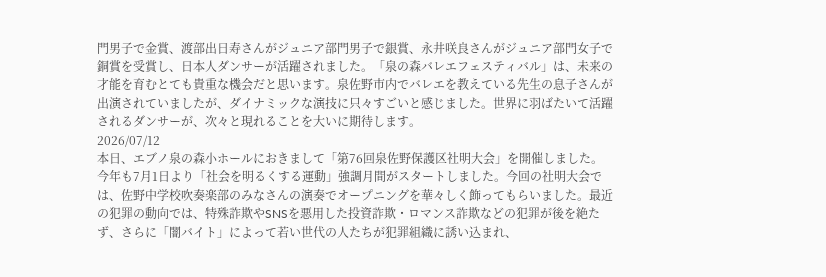門男子で金賞、渡部出日寿さんがジュニア部門男子で銀賞、永井咲良さんがジュニア部門女子で銅賞を受賞し、日本人ダンサーが活躍されました。「泉の森バレエフェスティバル」は、未来の才能を育むとても貴重な機会だと思います。泉佐野市内でバレエを教えている先生の息子さんが出演されていましたが、ダイナミックな演技に只々すごいと感じました。世界に羽ばたいて活躍されるダンサーが、次々と現れることを大いに期待します。
2026/07/12
本日、エブノ泉の森小ホールにおきまして「第76回泉佐野保護区社明大会」を開催しました。今年も7月1日より「社会を明るくする運動」強調月間がスタートしました。今回の社明大会では、佐野中学校吹奏楽部のみなさんの演奏でオープニングを華々しく飾ってもらいました。最近の犯罪の動向では、特殊詐欺やSNSを悪用した投資詐欺・ロマンス詐欺などの犯罪が後を絶たず、さらに「闇バイト」によって若い世代の人たちが犯罪組織に誘い込まれ、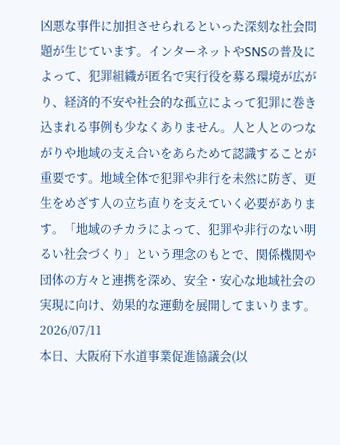凶悪な事件に加担させられるといった深刻な社会問題が生じています。インターネットやSNSの普及によって、犯罪組織が匿名で実行役を募る環境が広がり、経済的不安や社会的な孤立によって犯罪に巻き込まれる事例も少なくありません。人と人とのつながりや地域の支え合いをあらためて認識することが重要です。地域全体で犯罪や非行を未然に防ぎ、更生をめざす人の立ち直りを支えていく必要があります。「地域のチカラによって、犯罪や非行のない明るい社会づくり」という理念のもとで、関係機関や団体の方々と連携を深め、安全・安心な地域社会の実現に向け、効果的な運動を展開してまいります。
2026/07/11
本日、大阪府下水道事業促進協議会(以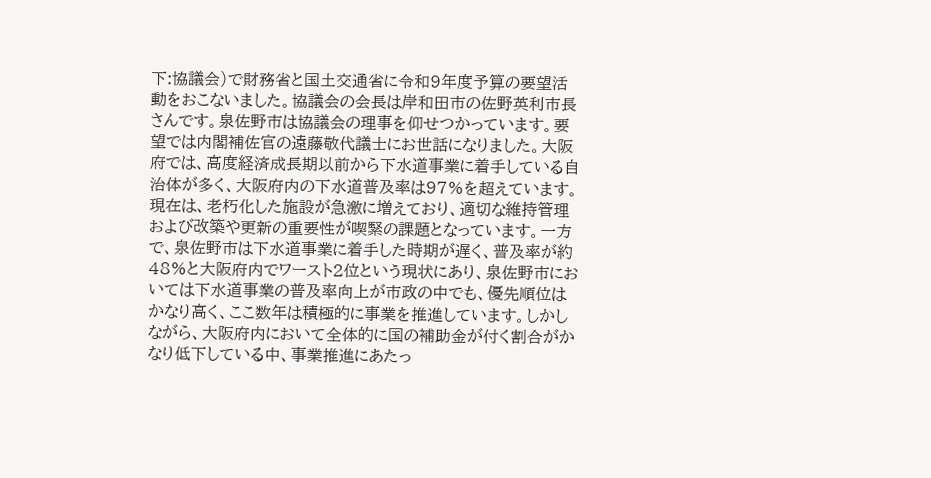下:協議会)で財務省と国土交通省に令和9年度予算の要望活動をおこないました。協議会の会長は岸和田市の佐野英利市長さんです。泉佐野市は協議会の理事を仰せつかっています。要望では内閣補佐官の遠藤敬代議士にお世話になりました。大阪府では、高度経済成長期以前から下水道事業に着手している自治体が多く、大阪府内の下水道普及率は97%を超えています。現在は、老朽化した施設が急激に増えており、適切な維持管理および改築や更新の重要性が喫緊の課題となっています。一方で、泉佐野市は下水道事業に着手した時期が遅く、普及率が約48%と大阪府内でワースト2位という現状にあり、泉佐野市においては下水道事業の普及率向上が市政の中でも、優先順位はかなり高く、ここ数年は積極的に事業を推進しています。しかしながら、大阪府内において全体的に国の補助金が付く割合がかなり低下している中、事業推進にあたっ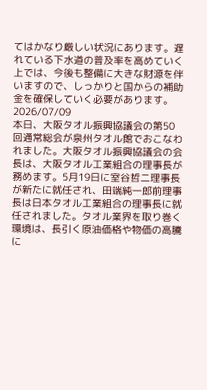てはかなり厳しい状況にあります。遅れている下水道の普及率を高めていく上では、今後も整備に大きな財源を伴いますので、しっかりと国からの補助金を確保していく必要があります。
2026/07/09
本日、大阪タオル振興協議会の第50回通常総会が泉州タオル館でおこなわれました。大阪タオル振興協議会の会長は、大阪タオル工業組合の理事長が務めます。5月19日に室谷哲二理事長が新たに就任され、田端純一郎前理事長は日本タオル工業組合の理事長に就任されました。タオル業界を取り巻く環境は、長引く原油価格や物価の高騰に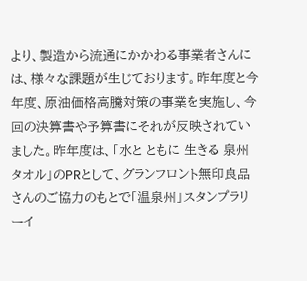より、製造から流通にかかわる事業者さんには、様々な課題が生じております。昨年度と今年度、原油価格高騰対策の事業を実施し、今回の決算書や予算書にそれが反映されていました。昨年度は、「水と ともに 生きる 泉州タオル」のPRとして、グランフロント無印良品さんのご協力のもとで「温泉州」スタンプラリーイ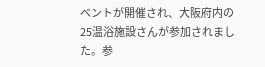ベントが開催され、大阪府内の25温浴施設さんが参加されました。参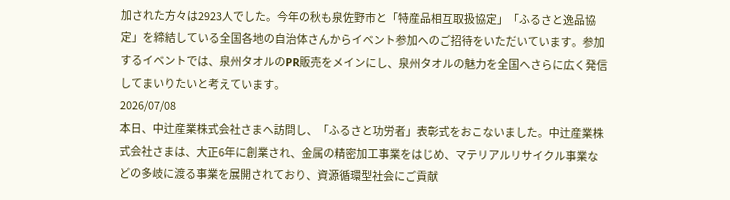加された方々は2923人でした。今年の秋も泉佐野市と「特産品相互取扱協定」「ふるさと逸品協定」を締結している全国各地の自治体さんからイベント参加へのご招待をいただいています。参加するイベントでは、泉州タオルのPR販売をメインにし、泉州タオルの魅力を全国へさらに広く発信してまいりたいと考えています。
2026/07/08
本日、中辻産業株式会社さまへ訪問し、「ふるさと功労者」表彰式をおこないました。中辻産業株式会社さまは、大正6年に創業され、金属の精密加工事業をはじめ、マテリアルリサイクル事業などの多岐に渡る事業を展開されており、資源循環型社会にご貢献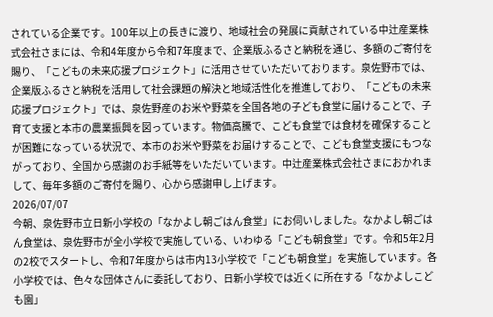されている企業です。100年以上の長きに渡り、地域社会の発展に貢献されている中辻産業株式会社さまには、令和4年度から令和7年度まで、企業版ふるさと納税を通じ、多額のご寄付を賜り、「こどもの未来応援プロジェクト」に活用させていただいております。泉佐野市では、企業版ふるさと納税を活用して社会課題の解決と地域活性化を推進しており、「こどもの未来応援プロジェクト」では、泉佐野産のお米や野菜を全国各地の子ども食堂に届けることで、子育て支援と本市の農業振興を図っています。物価高騰で、こども食堂では食材を確保することが困難になっている状況で、本市のお米や野菜をお届けすることで、こども食堂支援にもつながっており、全国から感謝のお手紙等をいただいています。中辻産業株式会社さまにおかれまして、毎年多額のご寄付を賜り、心から感謝申し上げます。
2026/07/07
今朝、泉佐野市立日新小学校の「なかよし朝ごはん食堂」にお伺いしました。なかよし朝ごはん食堂は、泉佐野市が全小学校で実施している、いわゆる「こども朝食堂」です。令和5年2月の2校でスタートし、令和7年度からは市内13小学校で「こども朝食堂」を実施しています。各小学校では、色々な団体さんに委託しており、日新小学校では近くに所在する「なかよしこども園」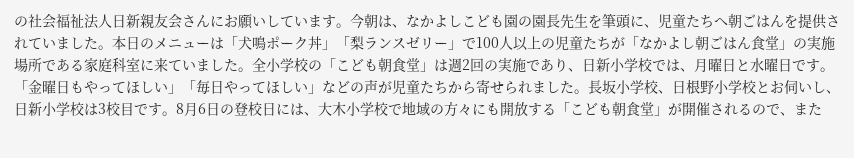の社会福祉法人日新親友会さんにお願いしています。今朝は、なかよしこども園の園長先生を筆頭に、児童たちへ朝ごはんを提供されていました。本日のメニューは「犬鳴ポーク丼」「梨ランスゼリー」で100人以上の児童たちが「なかよし朝ごはん食堂」の実施場所である家庭科室に来ていました。全小学校の「こども朝食堂」は週2回の実施であり、日新小学校では、月曜日と水曜日です。「金曜日もやってほしい」「毎日やってほしい」などの声が児童たちから寄せられました。長坂小学校、日根野小学校とお伺いし、日新小学校は3校目です。8月6日の登校日には、大木小学校で地域の方々にも開放する「こども朝食堂」が開催されるので、また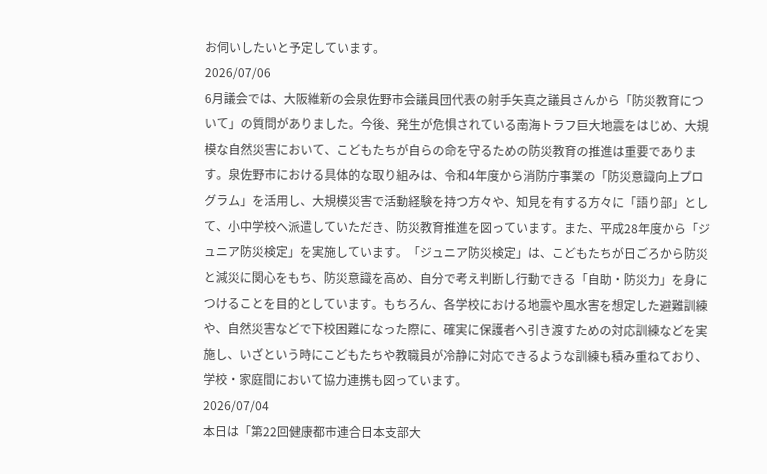お伺いしたいと予定しています。
2026/07/06
6月議会では、大阪維新の会泉佐野市会議員団代表の射手矢真之議員さんから「防災教育について」の質問がありました。今後、発生が危惧されている南海トラフ巨大地震をはじめ、大規模な自然災害において、こどもたちが自らの命を守るための防災教育の推進は重要であります。泉佐野市における具体的な取り組みは、令和4年度から消防庁事業の「防災意識向上プログラム」を活用し、大規模災害で活動経験を持つ方々や、知見を有する方々に「語り部」として、小中学校へ派遣していただき、防災教育推進を図っています。また、平成28年度から「ジュニア防災検定」を実施しています。「ジュニア防災検定」は、こどもたちが日ごろから防災と減災に関心をもち、防災意識を高め、自分で考え判断し行動できる「自助・防災力」を身につけることを目的としています。もちろん、各学校における地震や風水害を想定した避難訓練や、自然災害などで下校困難になった際に、確実に保護者へ引き渡すための対応訓練などを実施し、いざという時にこどもたちや教職員が冷静に対応できるような訓練も積み重ねており、学校・家庭間において協力連携も図っています。
2026/07/04
本日は「第22回健康都市連合日本支部大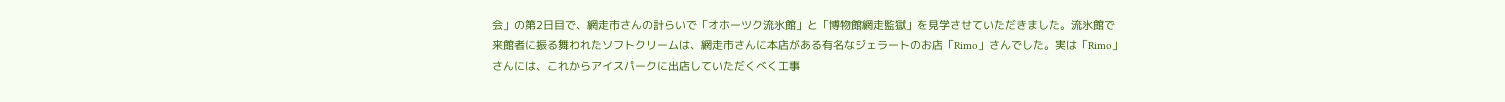会」の第2日目で、網走市さんの計らいで「オホーツク流氷館」と「博物館網走監獄」を見学させていただきました。流氷館で来館者に振る舞われたソフトクリームは、網走市さんに本店がある有名なジェラートのお店「Rimo」さんでした。実は「Rimo」さんには、これからアイスパークに出店していただくべく工事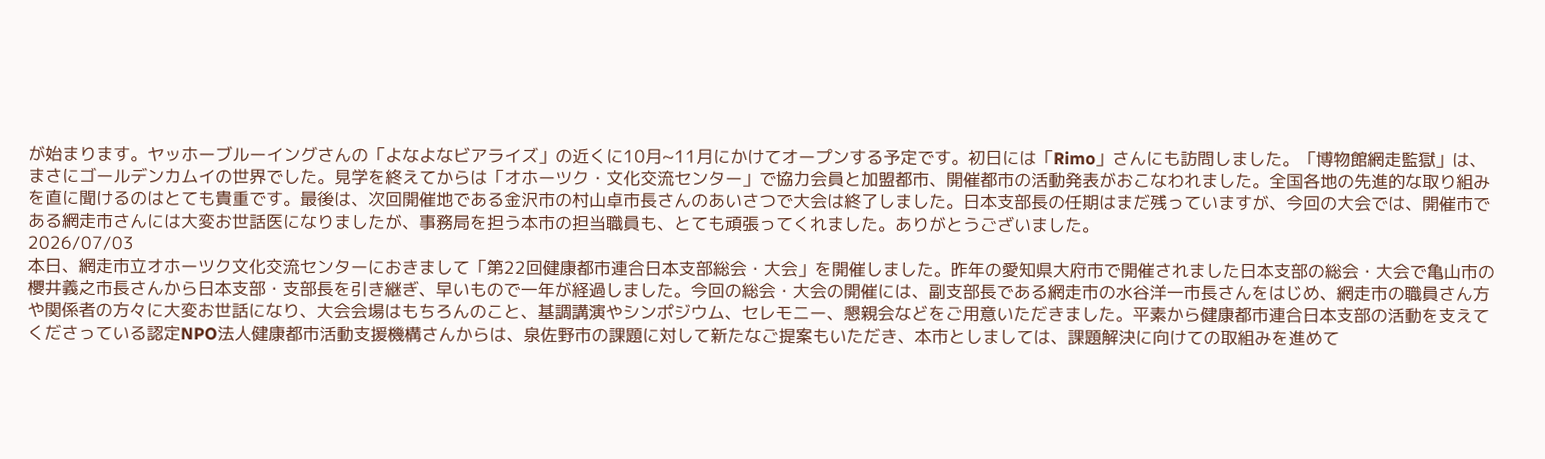が始まります。ヤッホーブルーイングさんの「よなよなビアライズ」の近くに10月~11月にかけてオープンする予定です。初日には「Rimo」さんにも訪問しました。「博物館網走監獄」は、まさにゴールデンカムイの世界でした。見学を終えてからは「オホーツク・文化交流センター」で協力会員と加盟都市、開催都市の活動発表がおこなわれました。全国各地の先進的な取り組みを直に聞けるのはとても貴重です。最後は、次回開催地である金沢市の村山卓市長さんのあいさつで大会は終了しました。日本支部長の任期はまだ残っていますが、今回の大会では、開催市である網走市さんには大変お世話医になりましたが、事務局を担う本市の担当職員も、とても頑張ってくれました。ありがとうございました。
2026/07/03
本日、網走市立オホーツク文化交流センターにおきまして「第22回健康都市連合日本支部総会・大会」を開催しました。昨年の愛知県大府市で開催されました日本支部の総会・大会で亀山市の櫻井義之市長さんから日本支部・支部長を引き継ぎ、早いもので一年が経過しました。今回の総会・大会の開催には、副支部長である網走市の水谷洋一市長さんをはじめ、網走市の職員さん方や関係者の方々に大変お世話になり、大会会場はもちろんのこと、基調講演やシンポジウム、セレモニー、懇親会などをご用意いただきました。平素から健康都市連合日本支部の活動を支えてくださっている認定NPO法人健康都市活動支援機構さんからは、泉佐野市の課題に対して新たなご提案もいただき、本市としましては、課題解決に向けての取組みを進めて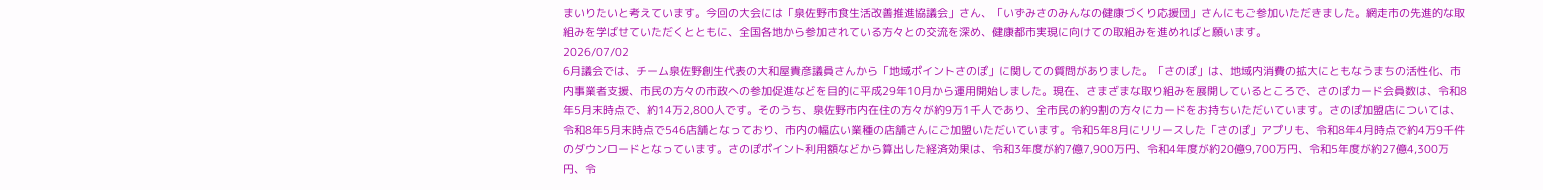まいりたいと考えています。今回の大会には「泉佐野市食生活改善推進協議会」さん、「いずみさのみんなの健康づくり応援団」さんにもご参加いただきました。網走市の先進的な取組みを学ばせていただくとともに、全国各地から参加されている方々との交流を深め、健康都市実現に向けての取組みを進めればと願います。
2026/07/02
6月議会では、チーム泉佐野創生代表の大和屋貴彦議員さんから「地域ポイントさのぽ」に関しての質問がありました。「さのぽ」は、地域内消費の拡大にともなうまちの活性化、市内事業者支援、市民の方々の市政への参加促進などを目的に平成29年10月から運用開始しました。現在、さまざまな取り組みを展開しているところで、さのぽカード会員数は、令和8年5月末時点で、約14万2,800人です。そのうち、泉佐野市内在住の方々が約9万1千人であり、全市民の約9割の方々にカードをお持ちいただいています。さのぽ加盟店については、令和8年5月末時点で546店舗となっており、市内の幅広い業種の店舗さんにご加盟いただいています。令和5年8月にリリースした「さのぽ」アプリも、令和8年4月時点で約4万9千件のダウンロードとなっています。さのぽポイント利用額などから算出した経済効果は、令和3年度が約7億7,900万円、令和4年度が約20億9,700万円、令和5年度が約27億4,300万円、令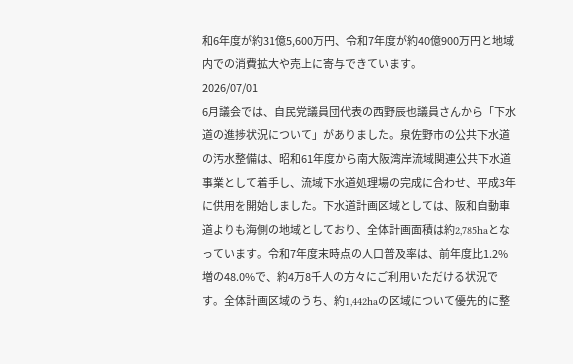和6年度が約31億5,600万円、令和7年度が約40億900万円と地域内での消費拡大や売上に寄与できています。
2026/07/01
6月議会では、自民党議員団代表の西野辰也議員さんから「下水道の進捗状況について」がありました。泉佐野市の公共下水道の汚水整備は、昭和61年度から南大阪湾岸流域関連公共下水道事業として着手し、流域下水道処理場の完成に合わせ、平成3年に供用を開始しました。下水道計画区域としては、阪和自動車道よりも海側の地域としており、全体計画面積は約2,785haとなっています。令和7年度末時点の人口普及率は、前年度比1.2%増の48.0%で、約4万8千人の方々にご利用いただける状況です。全体計画区域のうち、約1,442haの区域について優先的に整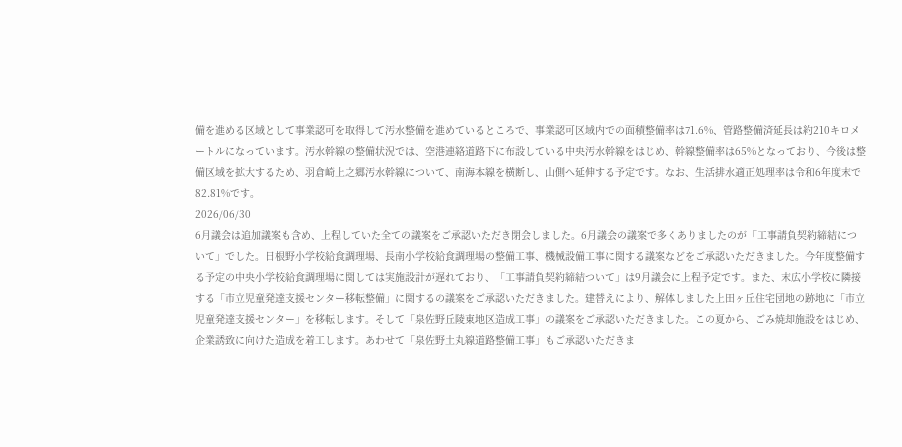備を進める区域として事業認可を取得して汚水整備を進めているところで、事業認可区域内での面積整備率は71.6%、管路整備済延長は約210キロメートルになっています。汚水幹線の整備状況では、空港連絡道路下に布設している中央汚水幹線をはじめ、幹線整備率は65%となっており、今後は整備区域を拡大するため、羽倉崎上之郷汚水幹線について、南海本線を横断し、山側へ延伸する予定です。なお、生活排水適正処理率は令和6年度末で82.81%です。
2026/06/30
6月議会は追加議案も含め、上程していた全ての議案をご承認いただき閉会しました。6月議会の議案で多くありましたのが「工事請負契約締結について」でした。日根野小学校給食調理場、長南小学校給食調理場の整備工事、機械設備工事に関する議案などをご承認いただきました。今年度整備する予定の中央小学校給食調理場に関しては実施設計が遅れており、「工事請負契約締結ついて」は9月議会に上程予定です。また、末広小学校に隣接する「市立児童発達支援センター移転整備」に関するの議案をご承認いただきました。建替えにより、解体しました上田ヶ丘住宅団地の跡地に「市立児童発達支援センター」を移転します。そして「泉佐野丘陵東地区造成工事」の議案をご承認いただきました。この夏から、ごみ焼却施設をはじめ、企業誘致に向けた造成を着工します。あわせて「泉佐野土丸線道路整備工事」もご承認いただきま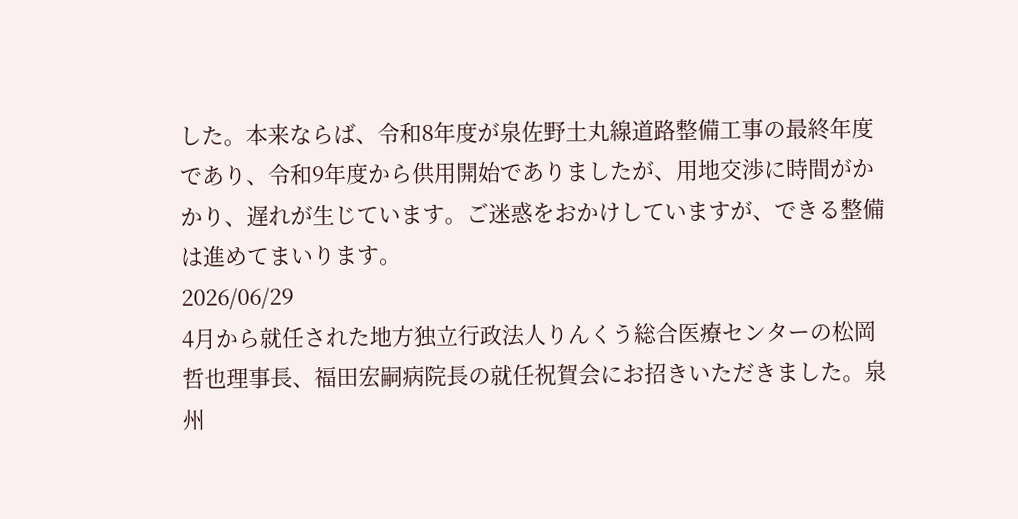した。本来ならば、令和8年度が泉佐野土丸線道路整備工事の最終年度であり、令和9年度から供用開始でありましたが、用地交渉に時間がかかり、遅れが生じています。ご迷惑をおかけしていますが、できる整備は進めてまいります。
2026/06/29
4月から就任された地方独立行政法人りんくう総合医療センターの松岡哲也理事長、福田宏嗣病院長の就任祝賀会にお招きいただきました。泉州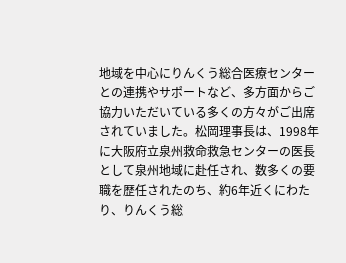地域を中心にりんくう総合医療センターとの連携やサポートなど、多方面からご協力いただいている多くの方々がご出席されていました。松岡理事長は、1998年に大阪府立泉州救命救急センターの医長として泉州地域に赴任され、数多くの要職を歴任されたのち、約6年近くにわたり、りんくう総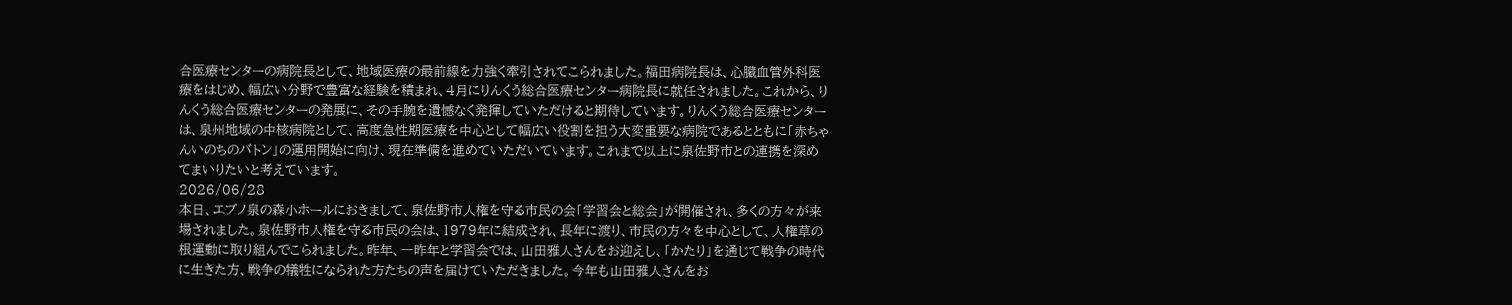合医療センターの病院長として、地域医療の最前線を力強く牽引されてこられました。福田病院長は、心臓血管外科医療をはじめ、幅広い分野で豊富な経験を積まれ、4月にりんくう総合医療センター病院長に就任されました。これから、りんくう総合医療センターの発展に、その手腕を遺憾なく発揮していただけると期待しています。りんくう総合医療センターは、泉州地域の中核病院として、高度急性期医療を中心として幅広い役割を担う大変重要な病院であるとともに「赤ちゃんいのちのバトン」の運用開始に向け、現在準備を進めていただいています。これまで以上に泉佐野市との連携を深めてまいりたいと考えています。
2026/06/28
本日、エブノ泉の森小ホールにおきまして、泉佐野市人権を守る市民の会「学習会と総会」が開催され、多くの方々が来場されました。泉佐野市人権を守る市民の会は、1979年に結成され、長年に渡り、市民の方々を中心として、人権草の根運動に取り組んでこられました。昨年、一昨年と学習会では、山田雅人さんをお迎えし、「かたり」を通じて戦争の時代に生きた方、戦争の犠牲になられた方たちの声を届けていただきました。今年も山田雅人さんをお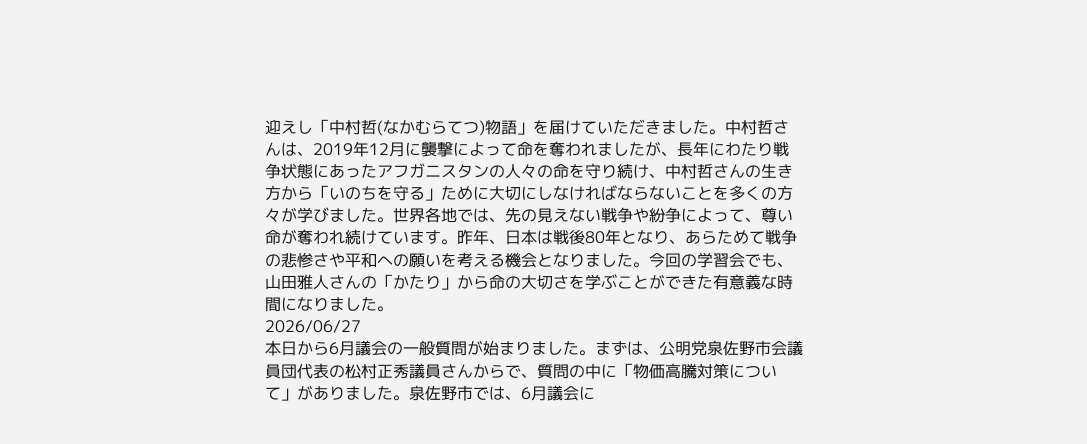迎えし「中村哲(なかむらてつ)物語」を届けていただきました。中村哲さんは、2019年12月に襲撃によって命を奪われましたが、長年にわたり戦争状態にあったアフガニスタンの人々の命を守り続け、中村哲さんの生き方から「いのちを守る」ために大切にしなければならないことを多くの方々が学びました。世界各地では、先の見えない戦争や紛争によって、尊い命が奪われ続けています。昨年、日本は戦後80年となり、あらためて戦争の悲惨さや平和への願いを考える機会となりました。今回の学習会でも、山田雅人さんの「かたり」から命の大切さを学ぶことができた有意義な時間になりました。
2026/06/27
本日から6月議会の一般質問が始まりました。まずは、公明党泉佐野市会議員団代表の松村正秀議員さんからで、質問の中に「物価高騰対策について」がありました。泉佐野市では、6月議会に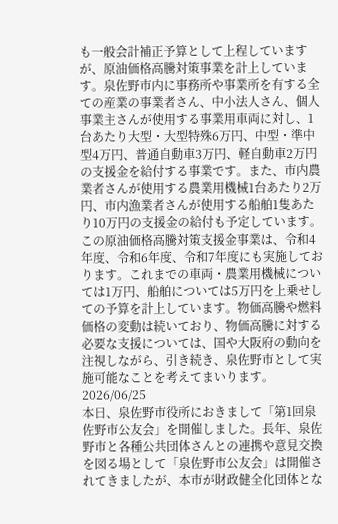も一般会計補正予算として上程していますが、原油価格高騰対策事業を計上しています。泉佐野市内に事務所や事業所を有する全ての産業の事業者さん、中小法人さん、個人事業主さんが使用する事業用車両に対し、1台あたり大型・大型特殊6万円、中型・準中型4万円、普通自動車3万円、軽自動車2万円の支援金を給付する事業です。また、市内農業者さんが使用する農業用機械1台あたり2万円、市内漁業者さんが使用する船舶1隻あたり10万円の支援金の給付も予定しています。この原油価格高騰対策支援金事業は、令和4年度、令和6年度、令和7年度にも実施しております。これまでの車両・農業用機械については1万円、船舶については5万円を上乗せしての予算を計上しています。物価高騰や燃料価格の変動は続いており、物価高騰に対する必要な支援については、国や大阪府の動向を注視しながら、引き続き、泉佐野市として実施可能なことを考えてまいります。
2026/06/25
本日、泉佐野市役所におきまして「第1回泉佐野市公友会」を開催しました。長年、泉佐野市と各種公共団体さんとの連携や意見交換を図る場として「泉佐野市公友会」は開催されてきましたが、本市が財政健全化団体とな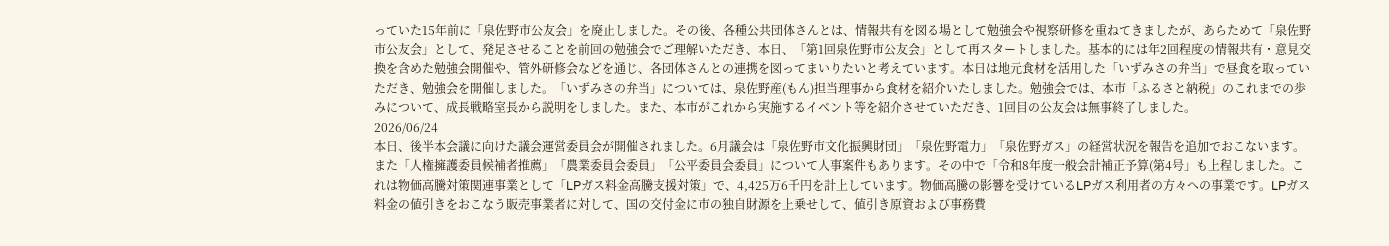っていた15年前に「泉佐野市公友会」を廃止しました。その後、各種公共団体さんとは、情報共有を図る場として勉強会や視察研修を重ねてきましたが、あらためて「泉佐野市公友会」として、発足させることを前回の勉強会でご理解いただき、本日、「第1回泉佐野市公友会」として再スタートしました。基本的には年2回程度の情報共有・意見交換を含めた勉強会開催や、管外研修会などを通じ、各団体さんとの連携を図ってまいりたいと考えています。本日は地元食材を活用した「いずみさの弁当」で昼食を取っていただき、勉強会を開催しました。「いずみさの弁当」については、泉佐野産(もん)担当理事から食材を紹介いたしました。勉強会では、本市「ふるさと納税」のこれまでの歩みについて、成長戦略室長から説明をしました。また、本市がこれから実施するイベント等を紹介させていただき、1回目の公友会は無事終了しました。
2026/06/24
本日、後半本会議に向けた議会運営委員会が開催されました。6月議会は「泉佐野市文化振興財団」「泉佐野電力」「泉佐野ガス」の経営状況を報告を追加でおこないます。また「人権擁護委員候補者推薦」「農業委員会委員」「公平委員会委員」について人事案件もあります。その中で「令和8年度一般会計補正予算(第4号」も上程しました。これは物価高騰対策関連事業として「LPガス料金高騰支援対策」で、4,425万6千円を計上しています。物価高騰の影響を受けているLPガス利用者の方々への事業です。LPガス料金の値引きをおこなう販売事業者に対して、国の交付金に市の独自財源を上乗せして、値引き原資および事務費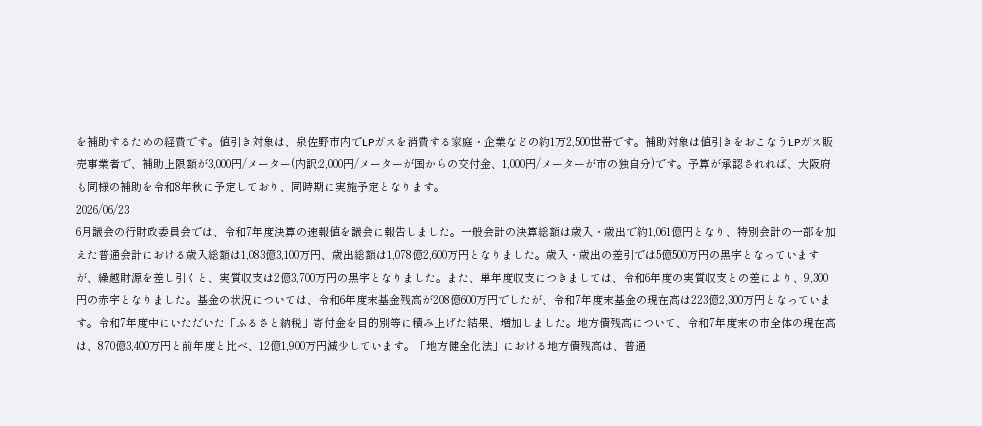を補助するための経費です。値引き対象は、泉佐野市内でLPガスを消費する家庭・企業などの約1万2,500世帯です。補助対象は値引きをおこなうLPガス販売事業者で、補助上限額が3,000円/メーター(内訳:2,000円/メーターが国からの交付金、1,000円/メーターが市の独自分)です。予算が承認されれば、大阪府も同様の補助を令和8年秋に予定しており、同時期に実施予定となります。
2026/06/23
6月議会の行財政委員会では、令和7年度決算の速報値を議会に報告しました。一般会計の決算総額は歳入・歳出で約1,061億円となり、特別会計の一部を加えた普通会計における歳入総額は1,083億3,100万円、歳出総額は1,078億2,600万円となりました。歳入・歳出の差引では5億500万円の黒字となっていますが、繰越財源を差し引くと、実質収支は2億3,700万円の黒字となりました。また、単年度収支につきましては、令和6年度の実質収支との差により、9,300円の赤字となりました。基金の状況については、令和6年度末基金残高が208億600万円でしたが、令和7年度末基金の現在高は223億2,300万円となっています。令和7年度中にいただいた「ふるさと納税」寄付金を目的別等に積み上げた結果、増加しました。地方債残高について、令和7年度末の市全体の現在高は、870億3,400万円と前年度と比べ、12億1,900万円減少しています。「地方健全化法」における地方債残高は、普通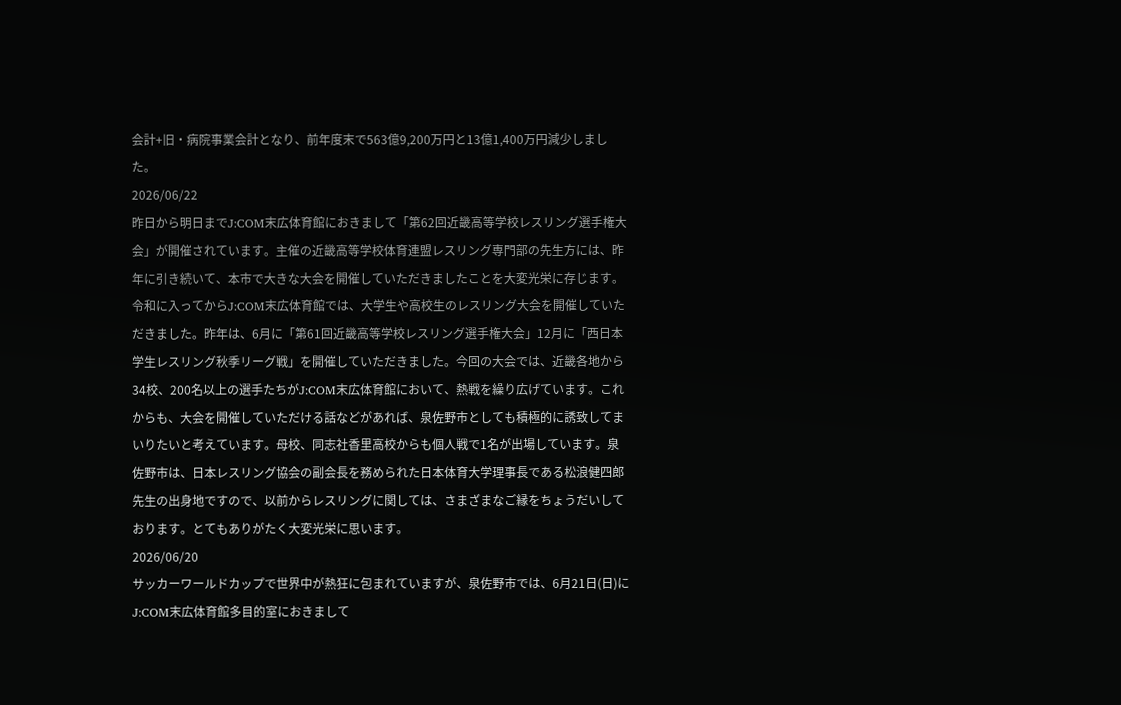会計+旧・病院事業会計となり、前年度末で563億9,200万円と13億1,400万円減少しました。
2026/06/22
昨日から明日までJ:COM末広体育館におきまして「第62回近畿高等学校レスリング選手権大会」が開催されています。主催の近畿高等学校体育連盟レスリング専門部の先生方には、昨年に引き続いて、本市で大きな大会を開催していただきましたことを大変光栄に存じます。令和に入ってからJ:COM末広体育館では、大学生や高校生のレスリング大会を開催していただきました。昨年は、6月に「第61回近畿高等学校レスリング選手権大会」12月に「西日本学生レスリング秋季リーグ戦」を開催していただきました。今回の大会では、近畿各地から34校、200名以上の選手たちがJ:COM末広体育館において、熱戦を繰り広げています。これからも、大会を開催していただける話などがあれば、泉佐野市としても積極的に誘致してまいりたいと考えています。母校、同志社香里高校からも個人戦で1名が出場しています。泉佐野市は、日本レスリング協会の副会長を務められた日本体育大学理事長である松浪健四郎先生の出身地ですので、以前からレスリングに関しては、さまざまなご縁をちょうだいしております。とてもありがたく大変光栄に思います。
2026/06/20
サッカーワールドカップで世界中が熱狂に包まれていますが、泉佐野市では、6月21日(日)にJ:COM末広体育館多目的室におきまして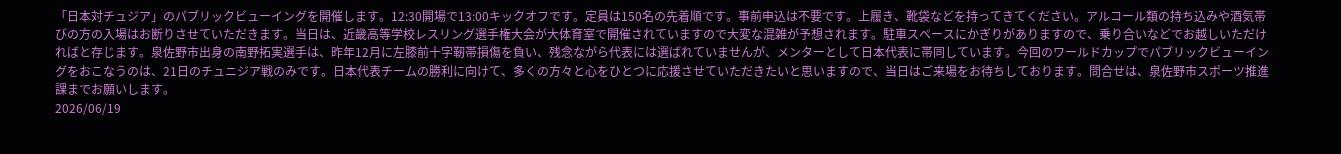「日本対チュジア」のパブリックビューイングを開催します。12:30開場で13:00キックオフです。定員は150名の先着順です。事前申込は不要です。上履き、靴袋などを持ってきてください。アルコール類の持ち込みや酒気帯びの方の入場はお断りさせていただきます。当日は、近畿高等学校レスリング選手権大会が大体育室で開催されていますので大変な混雑が予想されます。駐車スペースにかぎりがありますので、乗り合いなどでお越しいただければと存じます。泉佐野市出身の南野拓実選手は、昨年12月に左膝前十字靭帯損傷を負い、残念ながら代表には選ばれていませんが、メンターとして日本代表に帯同しています。今回のワールドカップでパブリックビューイングをおこなうのは、21日のチュニジア戦のみです。日本代表チームの勝利に向けて、多くの方々と心をひとつに応援させていただきたいと思いますので、当日はご来場をお待ちしております。問合せは、泉佐野市スポーツ推進課までお願いします。
2026/06/19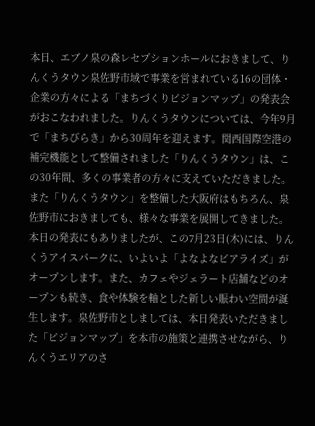本日、エブノ泉の森レセプションホールにおきまして、りんくうタウン泉佐野市域で事業を営まれている16の団体・企業の方々による「まちづくりビジョンマップ」の発表会がおこなわれました。りんくうタウンについては、今年9月で「まちびらき」から30周年を迎えます。関西国際空港の補完機能として整備されました「りんくうタウン」は、この30年間、多くの事業者の方々に支えていただきました。また「りんくうタウン」を整備した大阪府はもちろん、泉佐野市におきましても、様々な事業を展開してきました。本日の発表にもありましたが、この7月23日(木)には、りんくうアイスパークに、いよいよ「よなよなビアライズ」がオープンします。また、カフェやジェラート店舗などのオープンも続き、食や体験を軸とした新しい賑わい空間が誕生します。泉佐野市としましては、本日発表いただきました「ビジョンマップ」を本市の施策と連携させながら、りんくうエリアのさ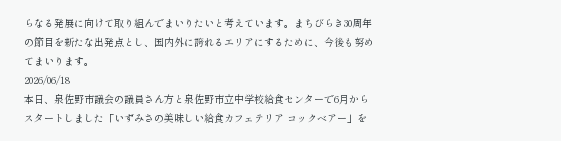らなる発展に向けて取り組んでまいりたいと考えています。まちびらき30周年の節目を新たな出発点とし、国内外に誇れるエリアにするために、今後も努めてまいります。
2026/06/18
本日、泉佐野市議会の議員さん方と泉佐野市立中学校給食センターで6月からスタートしました「いずみさの美味しい給食カフェテリア コックベアー」を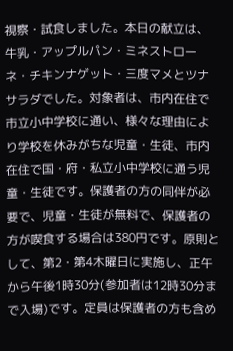視察・試食しました。本日の献立は、牛乳・アップルパン・ミネストローネ・チキンナゲット・三度マメとツナサラダでした。対象者は、市内在住で市立小中学校に通い、様々な理由により学校を休みがちな児童・生徒、市内在住で国・府・私立小中学校に通う児童・生徒です。保護者の方の同伴が必要で、児童・生徒が無料で、保護者の方が喫食する場合は380円です。原則として、第2・第4木曜日に実施し、正午から午後1時30分(参加者は12時30分まで入場)です。定員は保護者の方も含め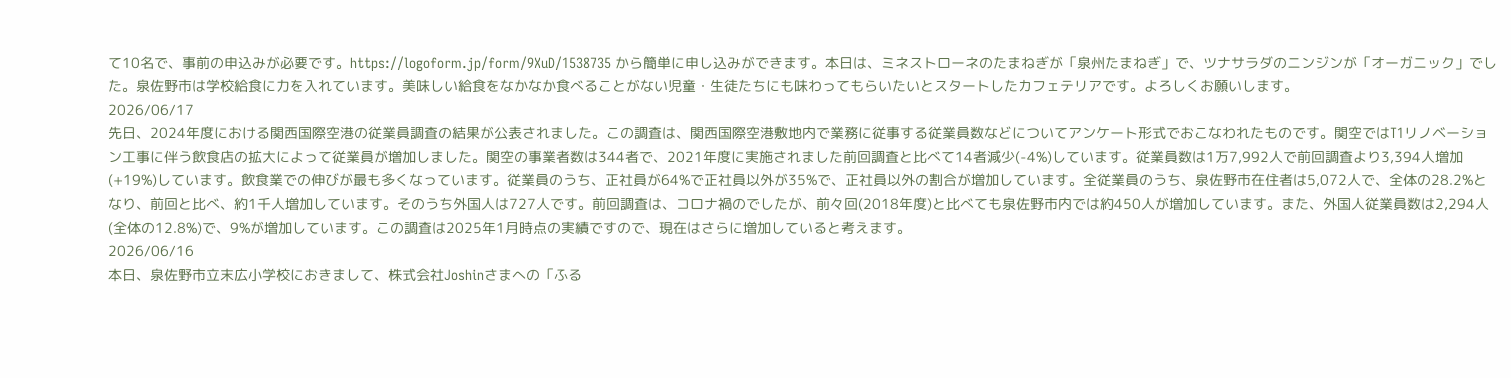て10名で、事前の申込みが必要です。https://logoform.jp/form/9XuD/1538735 から簡単に申し込みができます。本日は、ミネストローネのたまねぎが「泉州たまねぎ」で、ツナサラダのニンジンが「オーガニック」でした。泉佐野市は学校給食に力を入れています。美味しい給食をなかなか食べることがない児童・生徒たちにも味わってもらいたいとスタートしたカフェテリアです。よろしくお願いします。
2026/06/17
先日、2024年度における関西国際空港の従業員調査の結果が公表されました。この調査は、関西国際空港敷地内で業務に従事する従業員数などについてアンケート形式でおこなわれたものです。関空ではT1リノベーション工事に伴う飲食店の拡大によって従業員が増加しました。関空の事業者数は344者で、2021年度に実施されました前回調査と比べて14者減少(-4%)しています。従業員数は1万7,992人で前回調査より3,394人増加(+19%)しています。飲食業での伸びが最も多くなっています。従業員のうち、正社員が64%で正社員以外が35%で、正社員以外の割合が増加しています。全従業員のうち、泉佐野市在住者は5,072人で、全体の28.2%となり、前回と比べ、約1千人増加しています。そのうち外国人は727人です。前回調査は、コロナ禍のでしたが、前々回(2018年度)と比べても泉佐野市内では約450人が増加しています。また、外国人従業員数は2,294人(全体の12.8%)で、9%が増加しています。この調査は2025年1月時点の実績ですので、現在はさらに増加していると考えます。
2026/06/16
本日、泉佐野市立末広小学校におきまして、株式会社Joshinさまへの「ふる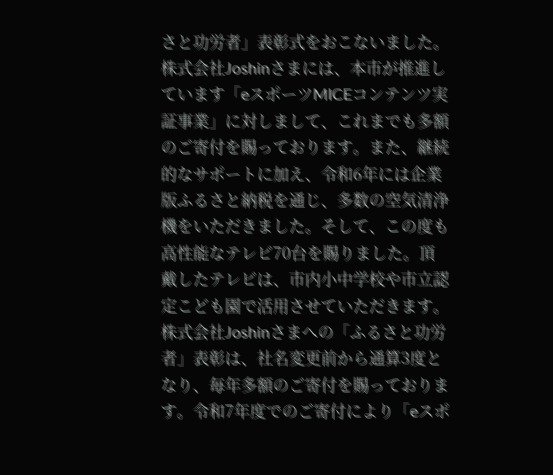さと功労者」表彰式をおこないました。株式会社Joshinさまには、本市が推進しています「eスポーツMICEコンテンツ実証事業」に対しまして、これまでも多額のご寄付を賜っております。また、継続的なサポートに加え、令和6年には企業版ふるさと納税を通じ、多数の空気清浄機をいただきました。そして、この度も高性能なテレビ70台を賜りました。頂戴したテレビは、市内小中学校や市立認定こども園で活用させていただきます。株式会社Joshinさまへの「ふるさと功労者」表彰は、社名変更前から通算3度となり、毎年多額のご寄付を賜っております。令和7年度でのご寄付により「eスポ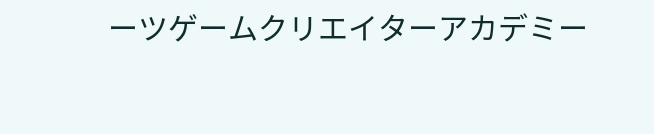ーツゲームクリエイターアカデミー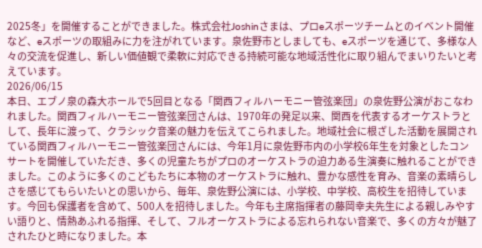2025冬」を開催することができました。株式会社Joshinさまは、プロeスポーツチームとのイベント開催など、eスポーツの取組みに力を注がれています。泉佐野市としましても、eスポーツを通じて、多様な人々の交流を促進し、新しい価値観で柔軟に対応できる持続可能な地域活性化に取り組んでまいりたいと考えています。
2026/06/15
本日、エブノ泉の森大ホールで5回目となる「関西フィルハーモニー管弦楽団」の泉佐野公演がおこなわれました。関西フィルハーモニー管弦楽団さんは、1970年の発足以来、関西を代表するオーケストラとして、長年に渡って、クラシック音楽の魅力を伝えてこられました。地域社会に根ざした活動を展開されている関西フィルハーモニー管弦楽団さんには、今年1月に泉佐野市内の小学校6年生を対象としたコンサートを開催していただき、多くの児童たちがプロのオーケストラの迫力ある生演奏に触れることができました。このように多くのこどもたちに本物のオーケストラに触れ、豊かな感性を育み、音楽の素晴らしさを感じてもらいたいとの思いから、毎年、泉佐野公演には、小学校、中学校、高校生を招待しています。今回も保護者を含めて、500人を招待しました。今年も主席指揮者の藤岡幸夫先生による親しみやすい語りと、情熱あふれる指揮、そして、フルオーケストラによる忘れられない音楽で、多くの方々が魅了されたひと時になりました。本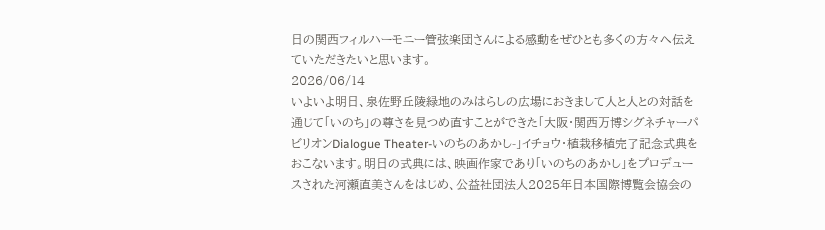日の関西フィルハーモニー管弦楽団さんによる感動をぜひとも多くの方々へ伝えていただきたいと思います。
2026/06/14
いよいよ明日、泉佐野丘陵緑地のみはらしの広場におきまして人と人との対話を通じて「いのち」の尊さを見つめ直すことができた「大阪・関西万博シグネチャーパビリオンDialogue Theater-いのちのあかし-」イチョウ・植栽移植完了記念式典をおこないます。明日の式典には、映画作家であり「いのちのあかし」をプロデュースされた河瀬直美さんをはじめ、公益社団法人2025年日本国際博覧会協会の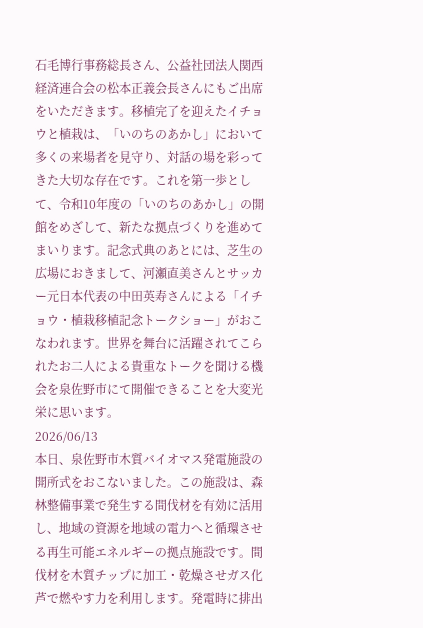石毛博行事務総長さん、公益社団法人関西経済連合会の松本正義会長さんにもご出席をいただきます。移植完了を迎えたイチョウと植栽は、「いのちのあかし」において多くの来場者を見守り、対話の場を彩ってきた大切な存在です。これを第一歩として、令和10年度の「いのちのあかし」の開館をめざして、新たな拠点づくりを進めてまいります。記念式典のあとには、芝生の広場におきまして、河瀬直美さんとサッカー元日本代表の中田英寿さんによる「イチョウ・植栽移植記念トークショー」がおこなわれます。世界を舞台に活躍されてこられたお二人による貴重なトークを聞ける機会を泉佐野市にて開催できることを大変光栄に思います。
2026/06/13
本日、泉佐野市木質バイオマス発電施設の開所式をおこないました。この施設は、森林整備事業で発生する間伐材を有効に活用し、地域の資源を地域の電力へと循環させる再生可能エネルギーの拠点施設です。間伐材を木質チップに加工・乾燥させガス化芦で燃やす力を利用します。発電時に排出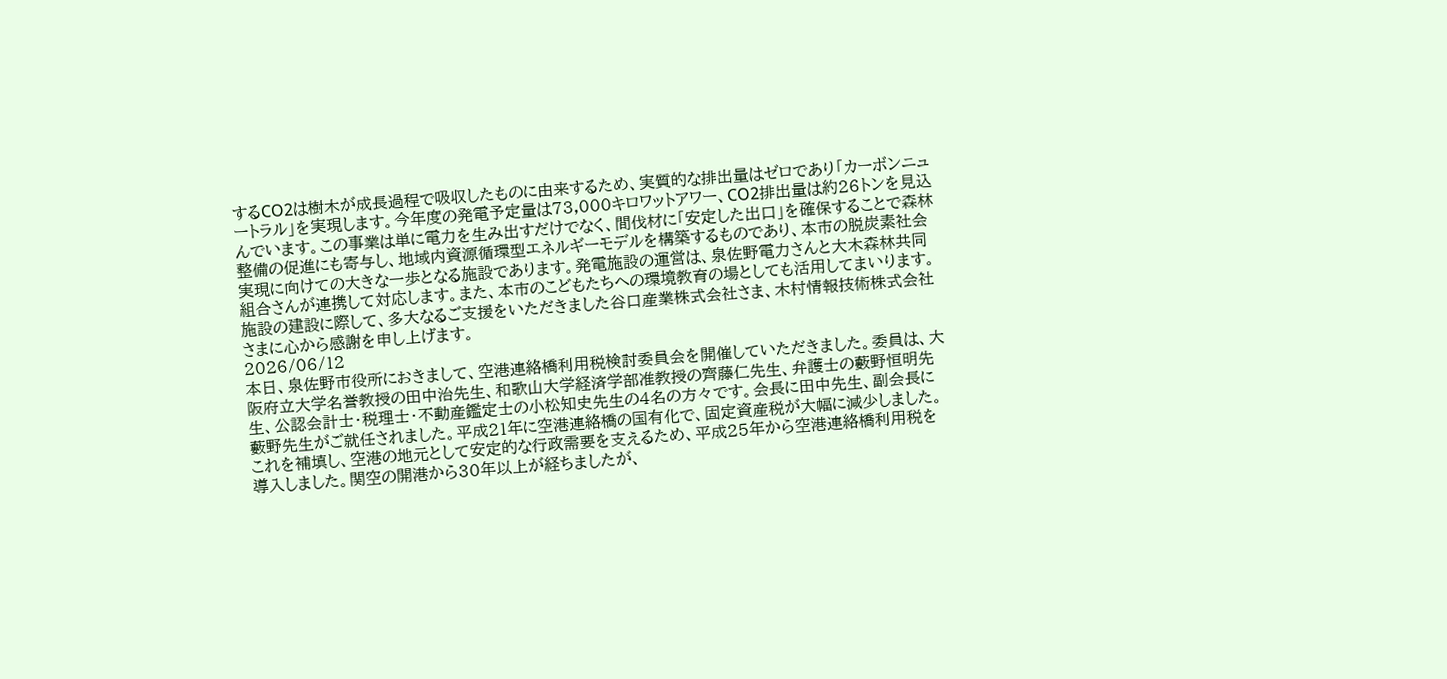するCO2は樹木が成長過程で吸収したものに由来するため、実質的な排出量はゼロであり「カーボンニュートラル」を実現します。今年度の発電予定量は73,000キロワットアワー、CO2排出量は約26トンを見込んでいます。この事業は単に電力を生み出すだけでなく、間伐材に「安定した出口」を確保することで森林整備の促進にも寄与し、地域内資源循環型エネルギーモデルを構築するものであり、本市の脱炭素社会実現に向けての大きな一歩となる施設であります。発電施設の運営は、泉佐野電力さんと大木森林共同組合さんが連携して対応します。また、本市のこどもたちへの環境教育の場としても活用してまいります。施設の建設に際して、多大なるご支援をいただきました谷口産業株式会社さま、木村情報技術株式会社さまに心から感謝を申し上げます。
2026/06/12
本日、泉佐野市役所におきまして、空港連絡橋利用税検討委員会を開催していただきました。委員は、大阪府立大学名誉教授の田中治先生、和歌山大学経済学部准教授の齊藤仁先生、弁護士の藪野恒明先生、公認会計士・税理士・不動産鑑定士の小松知史先生の4名の方々です。会長に田中先生、副会長に藪野先生がご就任されました。平成21年に空港連絡橋の国有化で、固定資産税が大幅に減少しました。これを補填し、空港の地元として安定的な行政需要を支えるため、平成25年から空港連絡橋利用税を導入しました。関空の開港から30年以上が経ちましたが、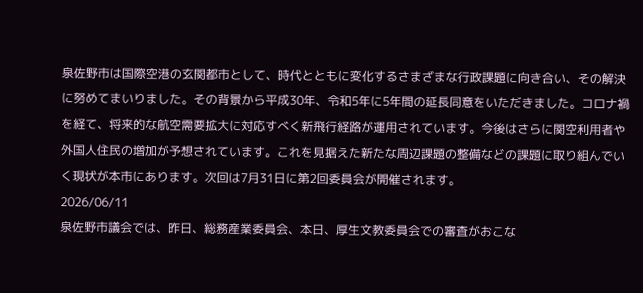泉佐野市は国際空港の玄関都市として、時代とともに変化するさまざまな行政課題に向き合い、その解決に努めてまいりました。その背景から平成30年、令和5年に5年間の延長同意をいただきました。コロナ禍を経て、将来的な航空需要拡大に対応すべく新飛行経路が運用されています。今後はさらに関空利用者や外国人住民の増加が予想されています。これを見据えた新たな周辺課題の整備などの課題に取り組んでいく現状が本市にあります。次回は7月31日に第2回委員会が開催されます。
2026/06/11
泉佐野市議会では、昨日、総務産業委員会、本日、厚生文教委員会での審査がおこな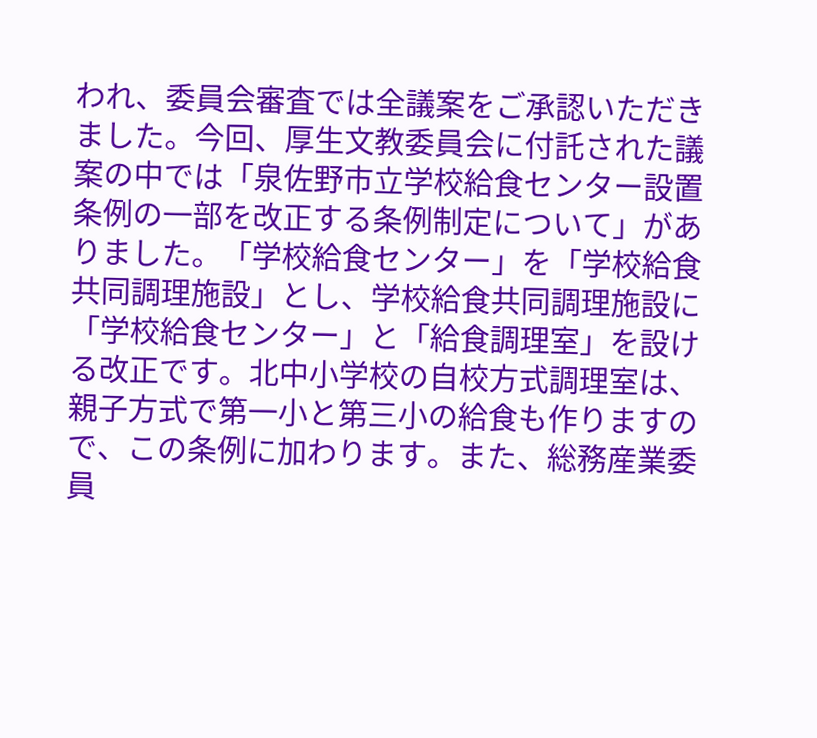われ、委員会審査では全議案をご承認いただきました。今回、厚生文教委員会に付託された議案の中では「泉佐野市立学校給食センター設置条例の一部を改正する条例制定について」がありました。「学校給食センター」を「学校給食共同調理施設」とし、学校給食共同調理施設に「学校給食センター」と「給食調理室」を設ける改正です。北中小学校の自校方式調理室は、親子方式で第一小と第三小の給食も作りますので、この条例に加わります。また、総務産業委員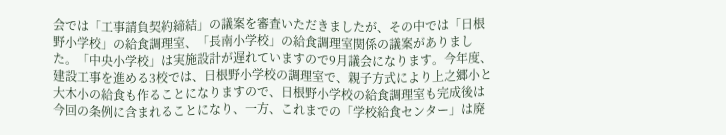会では「工事請負契約締結」の議案を審査いただきましたが、その中では「日根野小学校」の給食調理室、「長南小学校」の給食調理室関係の議案がありました。「中央小学校」は実施設計が遅れていますので9月議会になります。今年度、建設工事を進める3校では、日根野小学校の調理室で、親子方式により上之郷小と大木小の給食も作ることになりますので、日根野小学校の給食調理室も完成後は今回の条例に含まれることになり、一方、これまでの「学校給食センター」は廃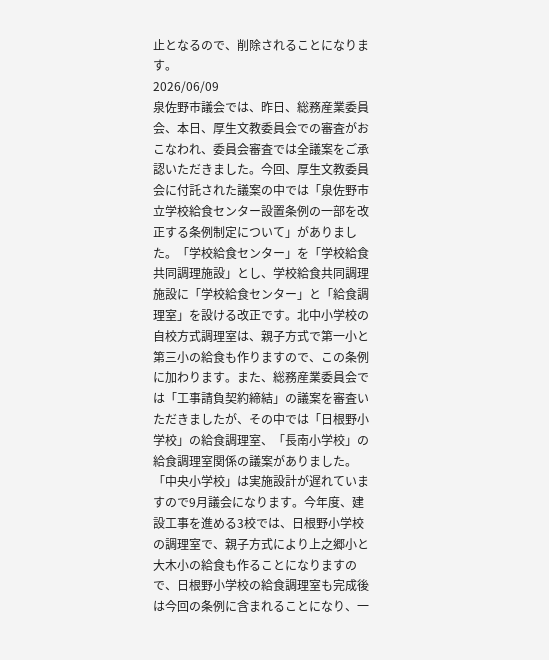止となるので、削除されることになります。
2026/06/09
泉佐野市議会では、昨日、総務産業委員会、本日、厚生文教委員会での審査がおこなわれ、委員会審査では全議案をご承認いただきました。今回、厚生文教委員会に付託された議案の中では「泉佐野市立学校給食センター設置条例の一部を改正する条例制定について」がありました。「学校給食センター」を「学校給食共同調理施設」とし、学校給食共同調理施設に「学校給食センター」と「給食調理室」を設ける改正です。北中小学校の自校方式調理室は、親子方式で第一小と第三小の給食も作りますので、この条例に加わります。また、総務産業委員会では「工事請負契約締結」の議案を審査いただきましたが、その中では「日根野小学校」の給食調理室、「長南小学校」の給食調理室関係の議案がありました。「中央小学校」は実施設計が遅れていますので9月議会になります。今年度、建設工事を進める3校では、日根野小学校の調理室で、親子方式により上之郷小と大木小の給食も作ることになりますので、日根野小学校の給食調理室も完成後は今回の条例に含まれることになり、一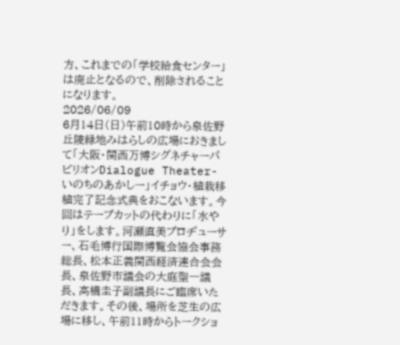方、これまでの「学校給食センター」は廃止となるので、削除されることになります。
2026/06/09
6月14日(日)午前10時から泉佐野丘陵緑地みはらしの広場におきまして「大阪・関西万博シグネチャーパビリオンDialogue Theater-いのちのあかしー」イチョウ・植栽移植完了記念式典をおこないます。今回はテープカットの代わりに「水やり」をします。河瀬直美プロヂューサー、石毛博行国際博覧会協会事務総長、松本正義関西経済連合会会長、泉佐野市議会の大庭聖一議長、高橋圭子副議長にご臨席いただきます。その後、場所を芝生の広場に移し、午前11時からトークショ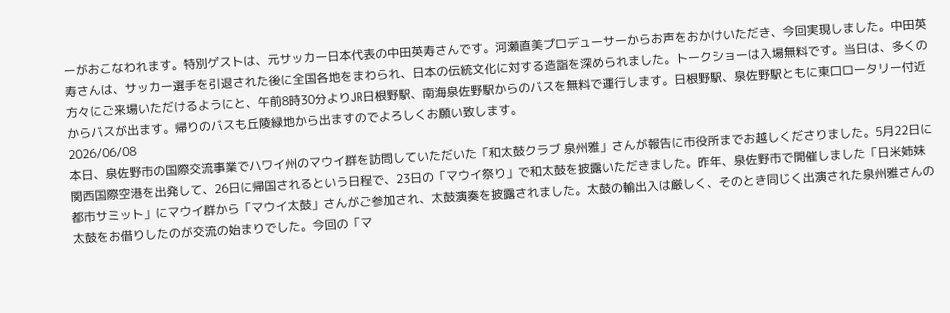ーがおこなわれます。特別ゲストは、元サッカー日本代表の中田英寿さんです。河瀬直美プロデューサーからお声をおかけいただき、今回実現しました。中田英寿さんは、サッカー選手を引退された後に全国各地をまわられ、日本の伝統文化に対する造詣を深められました。トークショーは入場無料です。当日は、多くの方々にご来場いただけるようにと、午前8時30分よりJR日根野駅、南海泉佐野駅からのバスを無料で運行します。日根野駅、泉佐野駅ともに東口ロータリー付近からバスが出ます。帰りのバスも丘陵緑地から出ますのでよろしくお願い致します。
2026/06/08
本日、泉佐野市の国際交流事業でハワイ州のマウイ群を訪問していただいた「和太鼓クラブ 泉州雅」さんが報告に市役所までお越しくださりました。5月22日に関西国際空港を出発して、26日に帰国されるという日程で、23日の「マウイ祭り」で和太鼓を披露いただきました。昨年、泉佐野市で開催しました「日米姉妹都市サミット」にマウイ群から「マウイ太鼓」さんがご参加され、太鼓演奏を披露されました。太鼓の輸出入は厳しく、そのとき同じく出演された泉州雅さんの太鼓をお借りしたのが交流の始まりでした。今回の「マ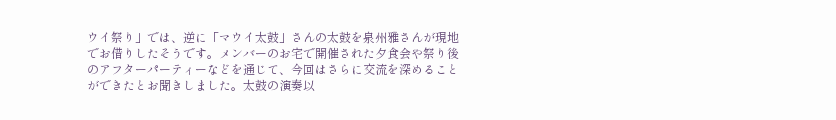ウイ祭り」では、逆に「マウイ太鼓」さんの太鼓を泉州雅さんが現地でお借りしたそうです。メンバーのお宅で開催された夕食会や祭り後のアフターパーティーなどを通じて、今回はさらに交流を深めることができたとお聞きしました。太鼓の演奏以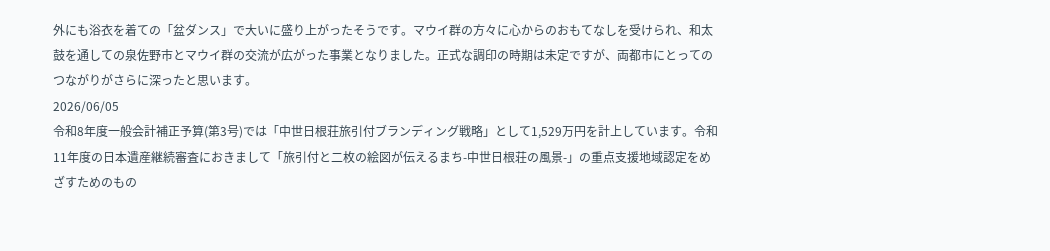外にも浴衣を着ての「盆ダンス」で大いに盛り上がったそうです。マウイ群の方々に心からのおもてなしを受けられ、和太鼓を通しての泉佐野市とマウイ群の交流が広がった事業となりました。正式な調印の時期は未定ですが、両都市にとってのつながりがさらに深ったと思います。
2026/06/05
令和8年度一般会計補正予算(第3号)では「中世日根荘旅引付ブランディング戦略」として1,529万円を計上しています。令和11年度の日本遺産継続審査におきまして「旅引付と二枚の絵図が伝えるまち-中世日根荘の風景-」の重点支援地域認定をめざすためのもの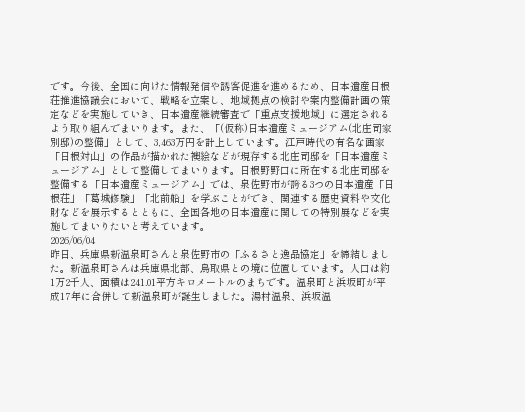です。今後、全国に向けた情報発信や誘客促進を進めるため、日本遺産日根荘推進協議会において、戦略を立案し、地域拠点の検討や案内整備計画の策定などを実施していき、日本遺産継続審査で「重点支援地域」に選定されるよう取り組んでまいります。また、「(仮称)日本遺産ミュージアム(北庄司家別邸)の整備」として、3,463万円を計上しています。江戸時代の有名な画家「日根対山」の作品が描かれた襖絵などが現存する北庄司邸を「日本遺産ミュージアム」として整備してまいります。日根野野口に所在する北庄司邸を整備する「日本遺産ミュージアム」では、泉佐野市が誇る3つの日本遺産「日根荘」「葛城修験」「北前船」を学ぶことができ、関連する歴史資料や文化財などを展示するとともに、全国各地の日本遺産に関しての特別展などを実施してまいりたいと考えています。
2026/06/04
昨日、兵庫県新温泉町さんと泉佐野市の「ふるさと逸品協定」を締結しました。新温泉町さんは兵庫県北部、鳥取県との境に位置しています。人口は約1万2千人、面積は241.01平方キロメートルのまちです。温泉町と浜坂町が平成17年に合併して新温泉町が誕生しました。湯村温泉、浜坂温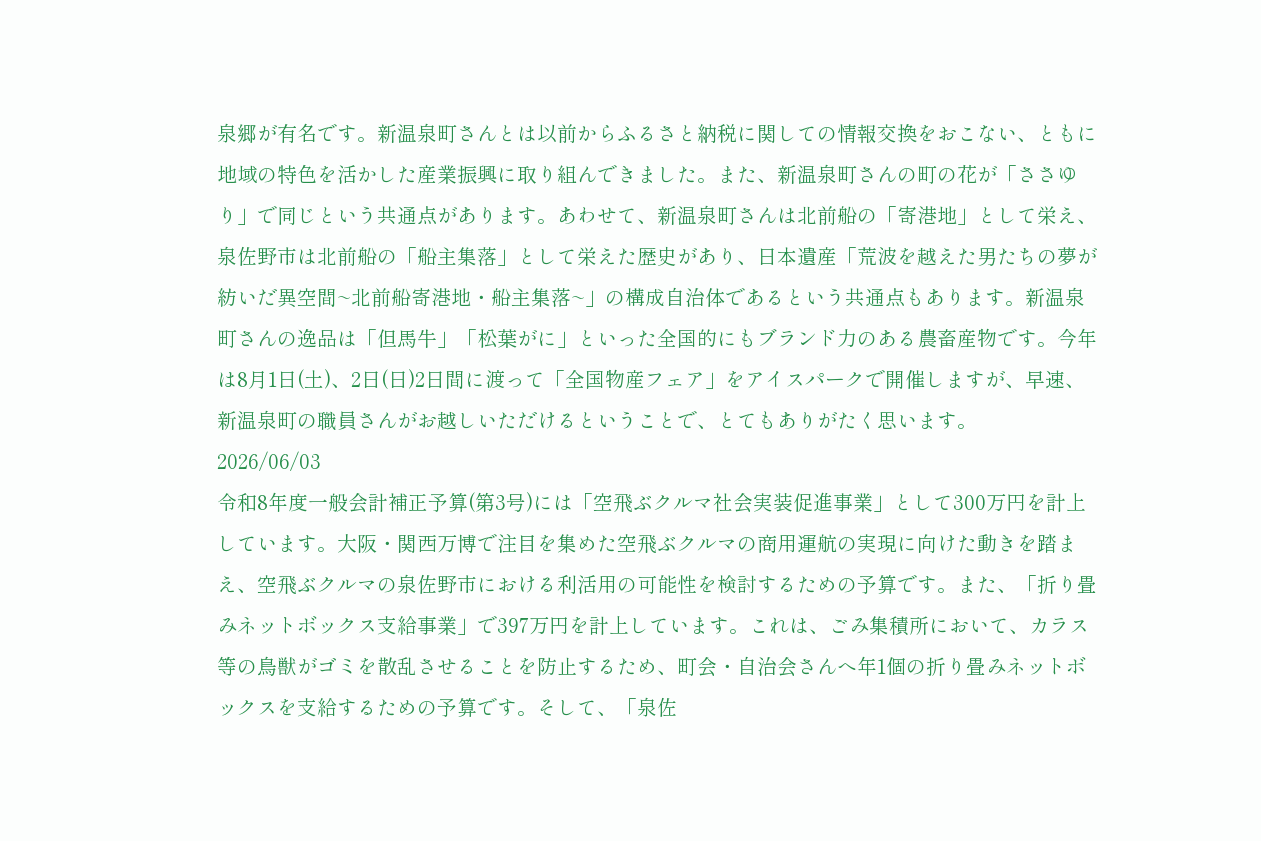泉郷が有名です。新温泉町さんとは以前からふるさと納税に関しての情報交換をおこない、ともに地域の特色を活かした産業振興に取り組んできました。また、新温泉町さんの町の花が「ささゆり」で同じという共通点があります。あわせて、新温泉町さんは北前船の「寄港地」として栄え、泉佐野市は北前船の「船主集落」として栄えた歴史があり、日本遺産「荒波を越えた男たちの夢が紡いだ異空間~北前船寄港地・船主集落~」の構成自治体であるという共通点もあります。新温泉町さんの逸品は「但馬牛」「松葉がに」といった全国的にもブランド力のある農畜産物です。今年は8月1日(土)、2日(日)2日間に渡って「全国物産フェア」をアイスパークで開催しますが、早速、新温泉町の職員さんがお越しいただけるということで、とてもありがたく思います。
2026/06/03
令和8年度一般会計補正予算(第3号)には「空飛ぶクルマ社会実装促進事業」として300万円を計上しています。大阪・関西万博で注目を集めた空飛ぶクルマの商用運航の実現に向けた動きを踏まえ、空飛ぶクルマの泉佐野市における利活用の可能性を検討するための予算です。また、「折り畳みネットボックス支給事業」で397万円を計上しています。これは、ごみ集積所において、カラス等の鳥獣がゴミを散乱させることを防止するため、町会・自治会さんへ年1個の折り畳みネットボックスを支給するための予算です。そして、「泉佐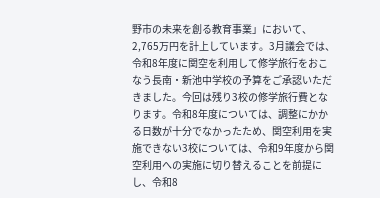野市の未来を創る教育事業」において、2,765万円を計上しています。3月議会では、令和8年度に関空を利用して修学旅行をおこなう長南・新池中学校の予算をご承認いただきました。今回は残り3校の修学旅行費となります。令和8年度については、調整にかかる日数が十分でなかったため、関空利用を実施できない3校については、令和9年度から関空利用への実施に切り替えることを前提にし、令和8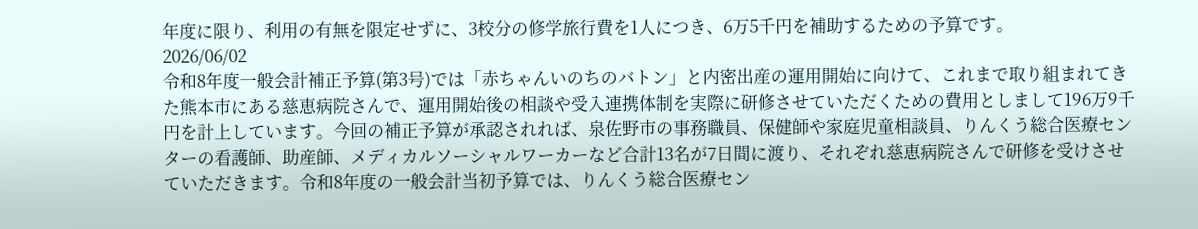年度に限り、利用の有無を限定せずに、3校分の修学旅行費を1人につき、6万5千円を補助するための予算です。
2026/06/02
令和8年度一般会計補正予算(第3号)では「赤ちゃんいのちのバトン」と内密出産の運用開始に向けて、これまで取り組まれてきた熊本市にある慈恵病院さんで、運用開始後の相談や受入連携体制を実際に研修させていただくための費用としまして196万9千円を計上しています。今回の補正予算が承認されれば、泉佐野市の事務職員、保健師や家庭児童相談員、りんくう総合医療センターの看護師、助産師、メディカルソーシャルワーカーなど合計13名が7日間に渡り、それぞれ慈恵病院さんで研修を受けさせていただきます。令和8年度の一般会計当初予算では、りんくう総合医療セン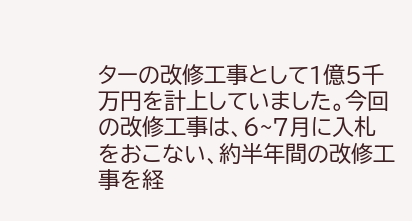ターの改修工事として1億5千万円を計上していました。今回の改修工事は、6~7月に入札をおこない、約半年間の改修工事を経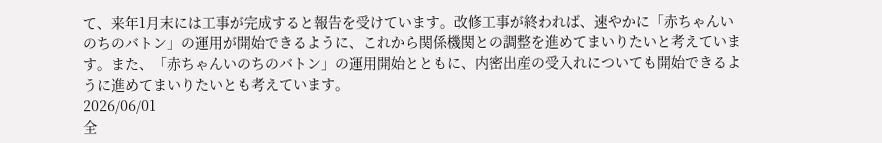て、来年1月末には工事が完成すると報告を受けています。改修工事が終われば、速やかに「赤ちゃんいのちのバトン」の運用が開始できるように、これから関係機関との調整を進めてまいりたいと考えています。また、「赤ちゃんいのちのバトン」の運用開始とともに、内密出産の受入れについても開始できるように進めてまいりたいとも考えています。
2026/06/01
全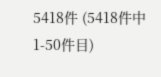5418件 (5418件中 1-50件目)